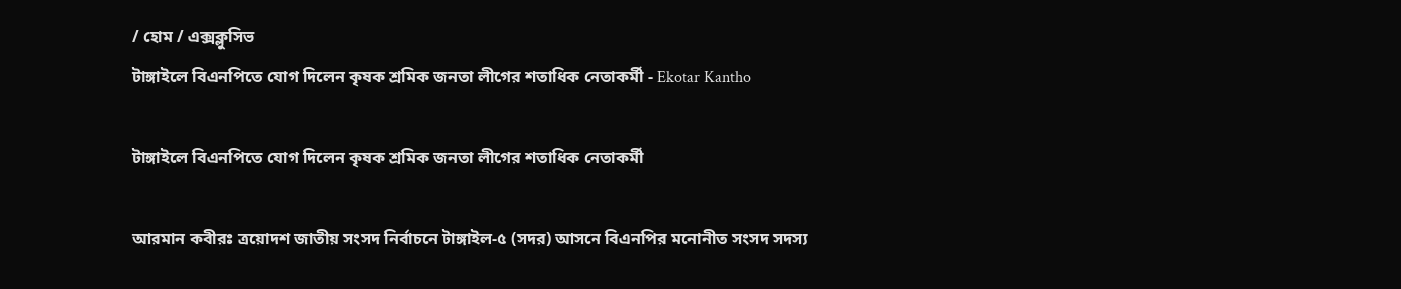/ হোম / এক্সক্লুসিভ
টাঙ্গাইলে বিএনপিতে যোগ দিলেন কৃষক শ্রমিক জনতা লীগের শতাধিক নেতাকর্মী - Ekotar Kantho

টাঙ্গাইলে বিএনপিতে যোগ দিলেন কৃষক শ্রমিক জনতা লীগের শতাধিক নেতাকর্মী

আরমান কবীরঃ ত্রয়োদশ জাতীয় সংসদ নির্বাচনে টাঙ্গাইল-৫ (সদর) আসনে বিএনপির মনোনীত সংসদ সদস্য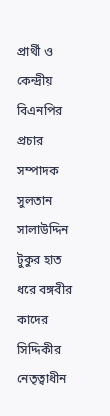প্রার্থী ও কেন্দ্রীয় বিএনপির প্রচার সম্পাদক সুলতান সালাউদ্দিন টুকুর হাত ধরে বঙ্গবীর কাদের সিদ্দিকীর নেতৃত্বাধীন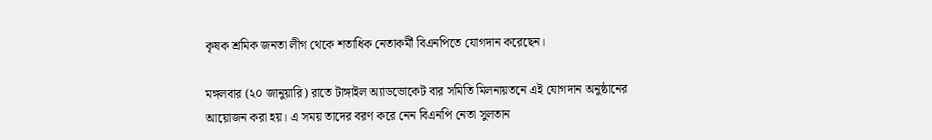কৃষক শ্রমিক জনতা লীগ থেকে শতাধিক নেতাকর্মী বিএনপিতে যোগদান করেছেন।

মঙ্গলবার (২০ জানুয়ারি) রাতে টাঙ্গাইল অ্যাডভোকেট বার সমিতি মিলনায়তনে এই যোগদান অনুষ্ঠানের আয়োজন করা হয়। এ সময় তাদের বরণ করে নেন বিএনপি নেতা সুলতান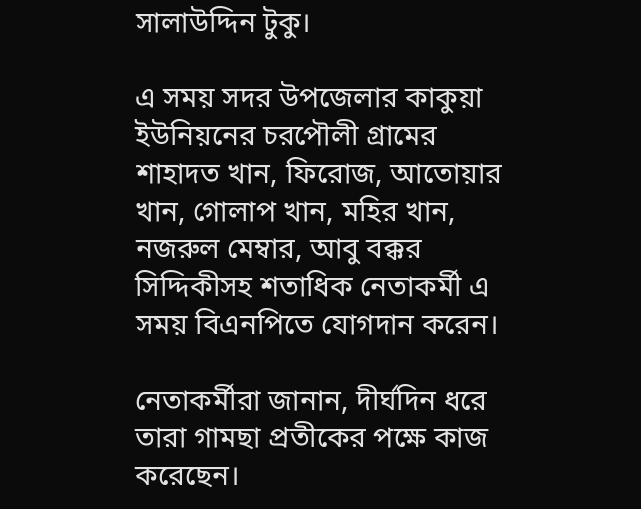সালাউদ্দিন টুকু।

এ সময় সদর উপজেলার কাকুয়া ইউনিয়নের চরপৌলী গ্রামের শাহাদত খান, ফিরোজ, আতোয়ার খান, গোলাপ খান, মহির খান, নজরুল মেম্বার, আবু বক্কর সিদ্দিকীসহ শতাধিক নেতাকর্মী এ সময় বিএনপিতে যোগদান করেন।

নেতাকর্মীরা জানান, দীর্ঘদিন ধরে তারা গামছা প্রতীকের পক্ষে কাজ করেছেন।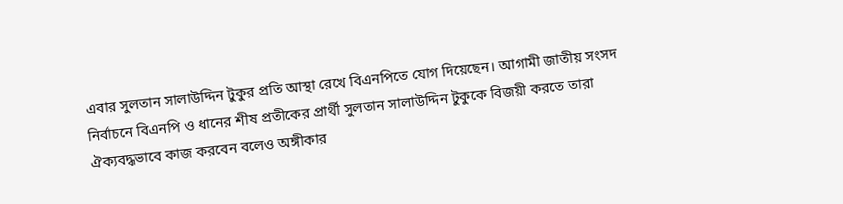এবার সুলতান সালাউদ্দিন টুকুর প্রতি আস্থা রেখে বিএনপিতে যোগ দিয়েছেন। আগামী জাতীয় সংসদ নির্বাচনে বিএনপি ও ধানের শীষ প্রতীকের প্রার্থী সুলতান সালাউদ্দিন টুকুকে বিজয়ী করতে তারা ঐক্যবদ্ধভাবে কাজ করবেন বলেও অঙ্গীকার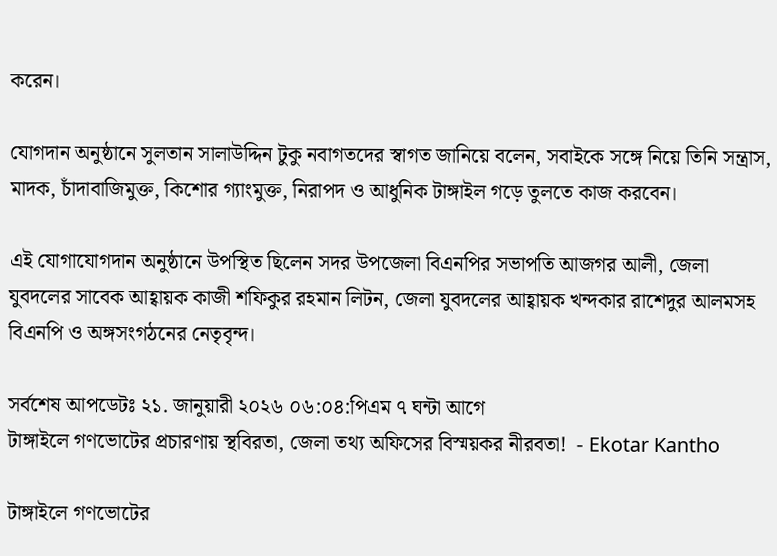করেন।

যোগদান অনুষ্ঠানে সুলতান সালাউদ্দিন টুকু নবাগতদের স্বাগত জানিয়ে বলেন, সবাইকে সঙ্গে নিয়ে তিনি সন্ত্রাস, মাদক, চাঁদাবাজিমুক্ত, কিশোর গ্যাংমুক্ত, নিরাপদ ও আধুনিক টাঙ্গাইল গড়ে তুলতে কাজ করবেন।

এই যোগাযোগদান অনুষ্ঠানে উপস্থিত ছিলেন সদর উপজেলা বিএনপির সভাপতি আজগর আলী, জেলা যুবদলের সাবেক আহ্বায়ক কাজী শফিকুর রহমান লিটন, জেলা যুবদলের আহ্বায়ক খন্দকার রাশেদুর আলমসহ বিএনপি ও অঙ্গসংগঠনের নেতৃবৃন্দ।

সর্বশেষ আপডেটঃ ২১. জানুয়ারী ২০২৬ ০৬:০৪:পিএম ৭ ঘন্টা আগে
টাঙ্গাইলে গণভোটের প্রচারণায় স্থবিরতা, জেলা তথ্য অফিসের বিস্ময়কর নীরবতা!  - Ekotar Kantho

টাঙ্গাইলে গণভোটের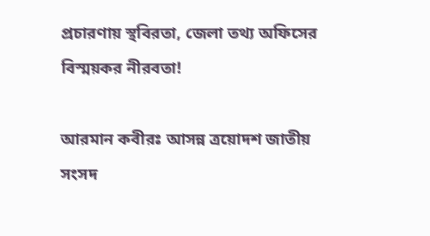প্রচারণায় স্থবিরতা, জেলা তথ্য অফিসের বিস্ময়কর নীরবতা!

আরমান কবীরঃ আসন্ন ত্রয়োদশ জাতীয় সংসদ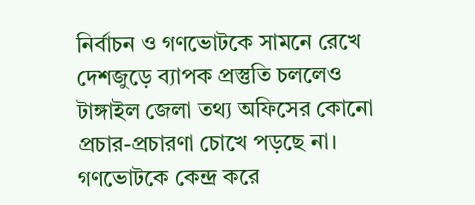নির্বাচন ও গণভোটকে সামনে রেখে দেশজুড়ে ব্যাপক প্রস্তুতি চললেও টাঙ্গাইল জেলা তথ্য অফিসের কোনো প্রচার-প্রচারণা চোখে পড়ছে না। গণভোটকে কেন্দ্র করে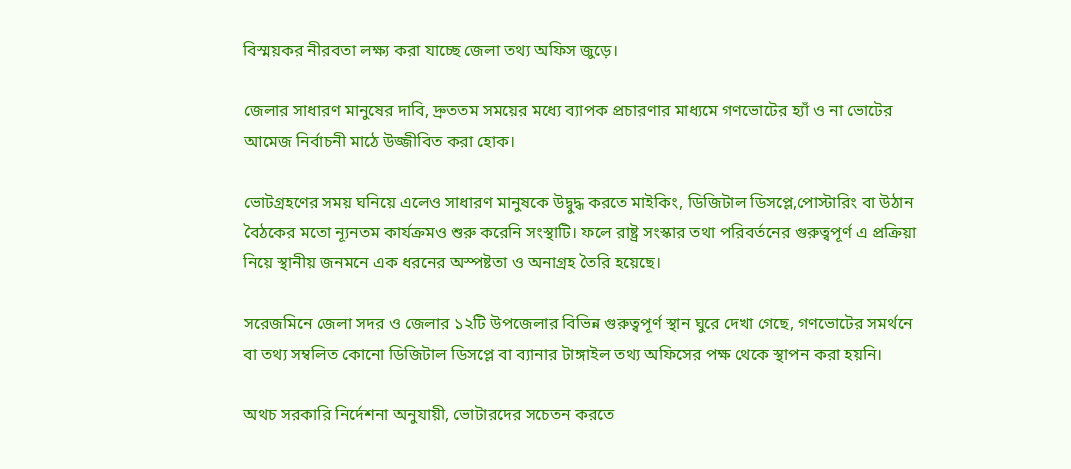বিস্ময়কর নীরবতা লক্ষ্য করা যাচ্ছে জেলা তথ্য অফিস জুড়ে।

জেলার সাধারণ মানুষের দাবি, দ্রুততম সময়ের মধ্যে ব্যাপক প্রচারণার মাধ্যমে গণভোটের হ্যাঁ ও না ভোটের আমেজ নির্বাচনী মাঠে উজ্জীবিত করা হোক।

ভোটগ্রহণের সময় ঘনিয়ে এলেও সাধারণ মানুষকে উদ্বুদ্ধ করতে মাইকিং, ডিজিটাল ডিসপ্লে,পোস্টারিং বা উঠান বৈঠকের মতো ন্যূনতম কার্যক্রমও শুরু করেনি সংস্থাটি। ফলে রাষ্ট্র সংস্কার তথা পরিবর্তনের গুরুত্বপূর্ণ এ প্রক্রিয়া নিয়ে স্থানীয় জনমনে এক ধরনের অস্পষ্টতা ও অনাগ্রহ তৈরি হয়েছে।

সরেজমিনে জেলা সদর ও জেলার ১২টি উপজেলার বিভিন্ন গুরুত্বপূর্ণ স্থান ঘুরে দেখা গেছে, গণভোটের সমর্থনে বা তথ্য সম্বলিত কোনো ডিজিটাল ডিসপ্লে বা ব্যানার টাঙ্গাইল তথ্য অফিসের পক্ষ থেকে স্থাপন করা হয়নি।

অথচ সরকারি নির্দেশনা অনুযায়ী, ভোটারদের সচেতন করতে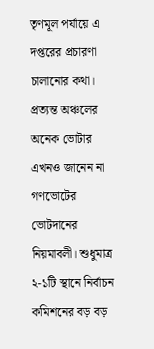তৃণমূল পর্যায়ে এ দপ্তরের প্রচারণা চালানোর কথা। প্রত্যন্ত অঞ্চলের অনেক ভোটার এখনও জানেন না গণভোটের ভোটদানের নিয়মাবলী। শুধুমাত্র ২-১টি স্থানে নির্বাচন কমিশনের বড় বড়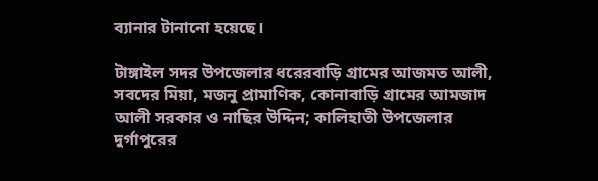ব্যানার টানানো হয়েছে।

টাঙ্গাইল সদর উপজেলার ধরেরবাড়ি গ্রামের আজমত আলী, সবদের মিয়া, মজনু প্রামাণিক, কোনাবাড়ি গ্রামের আমজাদ আলী সরকার ও নাছির উদ্দিন; কালিহাতী উপজেলার দুর্গাপুরের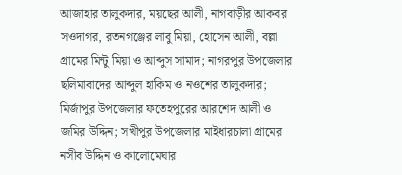আজাহার তালুকদার, ময়ছের আলী, নাগবাড়ীর আকবর সওদাগর, রতনগঞ্জের লাবু মিয়া, হোসেন আলী, বল্লা গ্রামের মিন্টু মিয়া ও আব্দুস সামাদ; নাগরপুর উপজেলার ছলিমাবাদের আব্দুল হাকিম ও নওশের তালুকদার; মির্জাপুর উপজেলার ফতেহপুরের আরশেদ আলী ও জমির উদ্দিন; সখীপুর উপজেলার মাইধারচালা গ্রামের নসীব উদ্দিন ও কালোমেঘার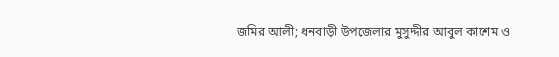জমির আলী; ধনবাড়ী উপজেলার মুসুদ্দীর আবুল কাশেম ও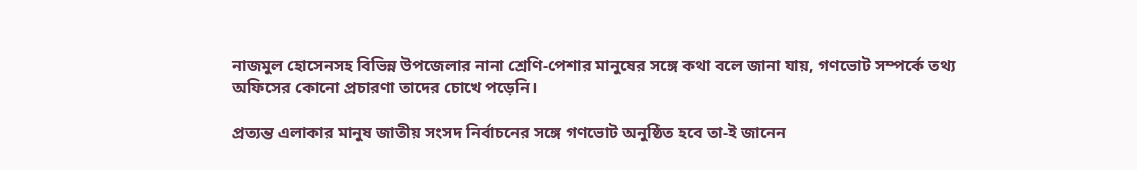নাজমুল হোসেনসহ বিভিন্ন উপজেলার নানা শ্রেণি-পেশার মানুষের সঙ্গে কথা বলে জানা যায়, গণভোট সম্পর্কে তথ্য অফিসের কোনো প্রচারণা তাদের চোখে পড়েনি।

প্রত্যন্ত এলাকার মানুষ জাতীয় সংসদ নির্বাচনের সঙ্গে গণভোট অনুষ্ঠিত হবে তা-ই জানেন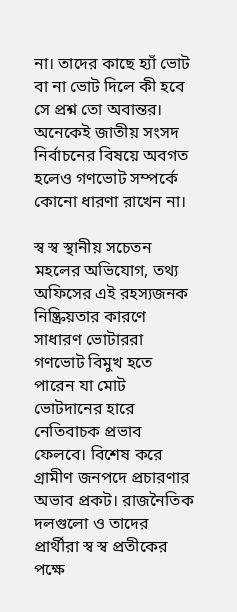না। তাদের কাছে হ্যাঁ ভোট বা না ভোট দিলে কী হবে সে প্রশ্ন তো অবান্তর। অনেকেই জাতীয় সংসদ নির্বাচনের বিষয়ে অবগত হলেও গণভোট সম্পর্কে কোনো ধারণা রাখেন না।

স্ব স্ব স্থানীয় সচেতন মহলের অভিযোগ, তথ্য অফিসের এই রহস্যজনক নিষ্ক্রিয়তার কারণে সাধারণ ভোটাররা গণভোট বিমুখ হতে পারেন যা মোট ভোটদানের হারে নেতিবাচক প্রভাব ফেলবে। বিশেষ করে গ্রামীণ জনপদে প্রচারণার অভাব প্রকট। রাজনৈতিক দলগুলো ও তাদের প্রার্থীরা স্ব স্ব প্রতীকের পক্ষে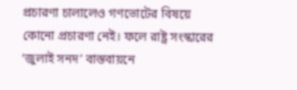প্রচারণা চালালেও গণভোটের বিষয়ে কোনো প্রচারণা নেই। ফলে রাষ্ট্র সংস্কারের ‘জুলাই সনদ’ বাস্তবায়নে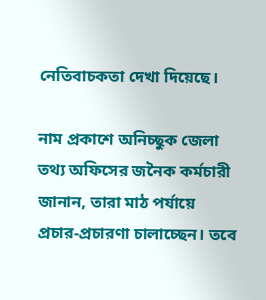নেতিবাচকতা দেখা দিয়েছে।

নাম প্রকাশে অনিচ্ছুক জেলা তথ্য অফিসের জনৈক কর্মচারী জানান, তারা মাঠ পর্যায়ে প্রচার-প্রচারণা চালাচ্ছেন। তবে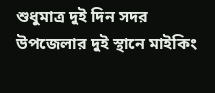শুধুমাত্র দুই দিন সদর উপজেলার দুই স্থানে মাইকিং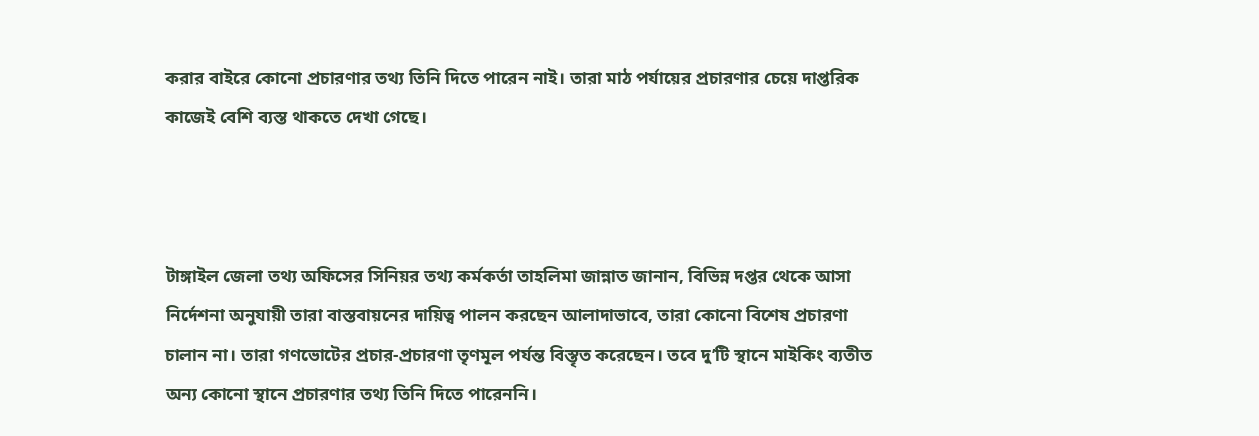করার বাইরে কোনো প্রচারণার তথ্য তিনি দিতে পারেন নাই। তারা মাঠ পর্যায়ের প্রচারণার চেয়ে দাপ্তরিক কাজেই বেশি ব্যস্ত থাকতে দেখা গেছে।



টাঙ্গাইল জেলা তথ্য অফিসের সিনিয়র তথ্য কর্মকর্তা তাহলিমা জান্নাত জানান, বিভিন্ন দপ্তর থেকে আসা নির্দেশনা অনুযায়ী তারা বাস্তবায়নের দায়িত্ব পালন করছেন আলাদাভাবে, তারা কোনো বিশেষ প্রচারণা চালান না। তারা গণভোটের প্রচার-প্রচারণা তৃণমূল পর্যন্ত বিস্তৃত করেছেন। তবে দু’টি স্থানে মাইকিং ব্যতীত অন্য কোনো স্থানে প্রচারণার তথ্য তিনি দিতে পারেননি।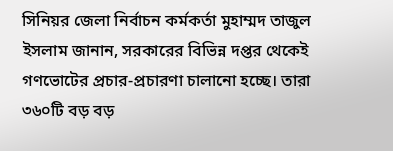সিনিয়র জেলা নির্বাচন কর্মকর্তা মুহাম্মদ তাজুল ইসলাম জানান, সরকারের বিভিন্ন দপ্তর থেকেই গণভোটের প্রচার-প্রচারণা চালানো হচ্ছে। তারা ৩৬০টি বড় বড়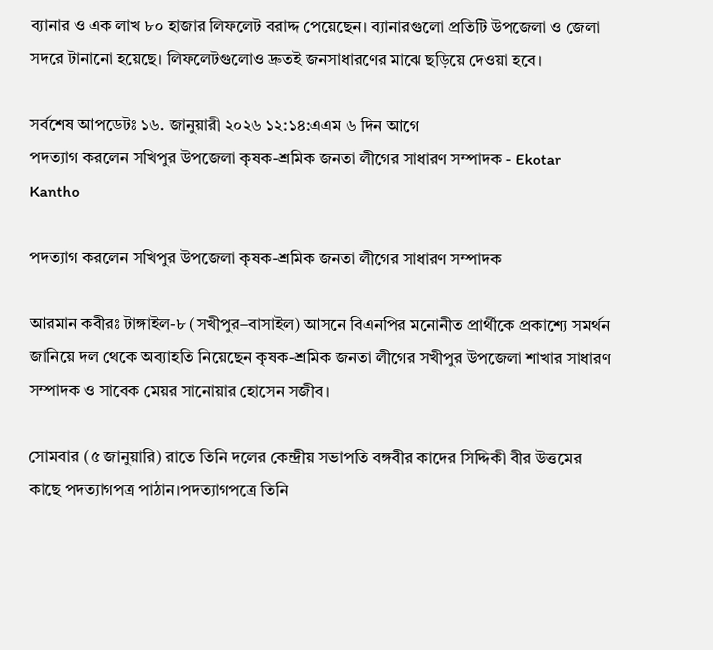ব্যানার ও এক লাখ ৮০ হাজার লিফলেট বরাদ্দ পেয়েছেন। ব্যানারগুলো প্রতিটি উপজেলা ও জেলা সদরে টানানো হয়েছে। লিফলেটগুলোও দ্রুতই জনসাধারণের মাঝে ছড়িয়ে দেওয়া হবে।

সর্বশেষ আপডেটঃ ১৬. জানুয়ারী ২০২৬ ১২:১৪:এএম ৬ দিন আগে
পদত্যাগ করলেন সখিপুর উপজেলা কৃষক-শ্রমিক জনতা লীগের সাধারণ সম্পাদক - Ekotar Kantho

পদত্যাগ করলেন সখিপুর উপজেলা কৃষক-শ্রমিক জনতা লীগের সাধারণ সম্পাদক

আরমান কবীরঃ টাঙ্গাইল-৮ (সখীপুর–বাসাইল) আসনে বিএনপির মনোনীত প্রার্থীকে প্রকাশ্যে সমর্থন জানিয়ে দল থেকে অব্যাহতি নিয়েছেন কৃষক-শ্রমিক জনতা লীগের সখীপুর উপজেলা শাখার সাধারণ সম্পাদক ও সাবেক মেয়র সানোয়ার হোসেন সজীব।

সোমবার (৫ জানুয়ারি) রাতে তিনি দলের কেন্দ্রীয় সভাপতি বঙ্গবীর কাদের সিদ্দিকী বীর উত্তমের কাছে পদত্যাগপত্র পাঠান।পদত্যাগপত্রে তিনি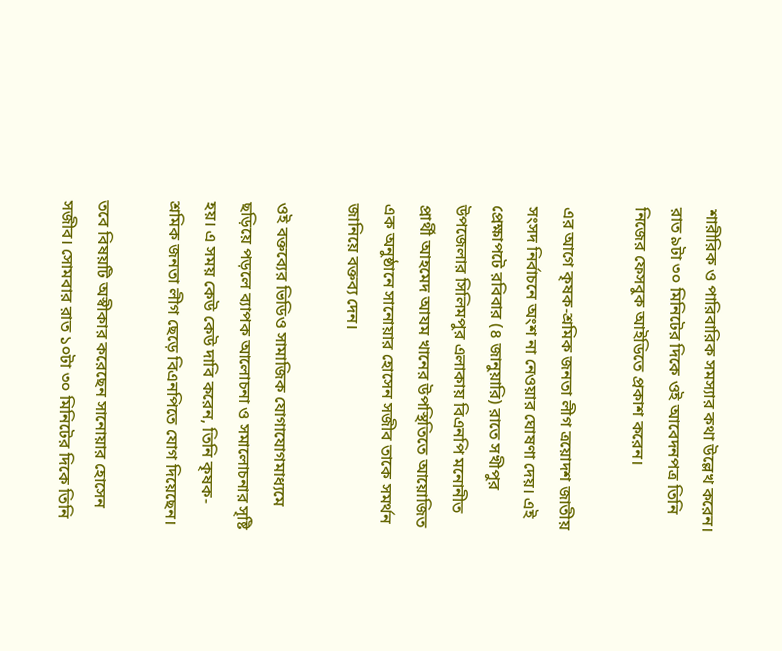শারীরিক ও পারিবারিক সমস্যার কথা উল্লেখ করেন। রাত ৯টা ৩০ মিনিটের দিকে ওই আবেদনপত্র তিনি নিজের ফেসবুক আইডিতে প্রকাশ করেন।

এর আগে কৃষক-শ্রমিক জনতা লীগ ত্রয়োদশ জাতীয় সংসদ নির্বাচনে অংশ না নেওয়ার ঘোষণা দেয়। এই প্রেক্ষাপটে রবিবার (৪ জানুয়ারি) রাতে সখীপুর উপজেলার সিলিমপুর এলাকায় বিএনপি মনোনীত প্রার্থী আহমেদ আযম খানের উপস্থিতিতে আয়োজিত এক অনুষ্ঠানে সানোয়ার হোসেন সজীব তাকে সমর্থন জানিয়ে বক্তব্য দেন।

ওই বক্তব্যের ভিডিও সামাজিক যোগাযোগমাধ্যমে ছড়িয়ে পড়লে ব্যাপক আলোচনা ও সমালোচনার সৃষ্টি হয়। এ সময় কেউ কেউ দাবি করেন, তিনি কৃষক-শ্রমিক জনতা লীগ ছেড়ে বিএনপিতে যোগ দিয়েছেন।

তবে বিষয়টি অস্বীকার করেছেন সানোয়ার হোসেন সজীব। সোমবার রাত ১০টা ৩০ মিনিটের দিকে তিনি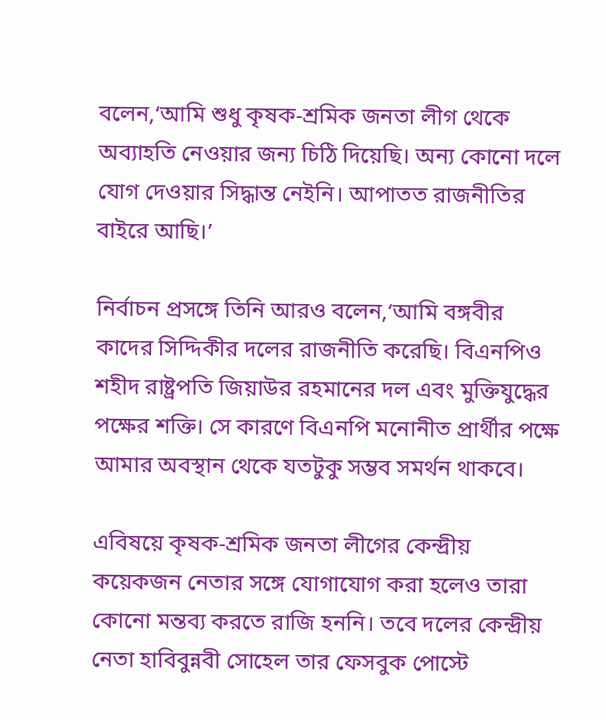বলেন,‘আমি শুধু কৃষক-শ্রমিক জনতা লীগ থেকে অব্যাহতি নেওয়ার জন্য চিঠি দিয়েছি। অন্য কোনো দলে যোগ দেওয়ার সিদ্ধান্ত নেইনি। আপাতত রাজনীতির বাইরে আছি।’

নির্বাচন প্রসঙ্গে তিনি আরও বলেন,‘আমি বঙ্গবীর কাদের সিদ্দিকীর দলের রাজনীতি করেছি। বিএনপিও শহীদ রাষ্ট্রপতি জিয়াউর রহমানের দল এবং মুক্তিযুদ্ধের পক্ষের শক্তি। সে কারণে বিএনপি মনোনীত প্রার্থীর পক্ষে আমার অবস্থান থেকে যতটুকু সম্ভব সমর্থন থাকবে।

এবিষয়ে কৃষক-শ্রমিক জনতা লীগের কেন্দ্রীয় কয়েকজন নেতার সঙ্গে যোগাযোগ করা হলেও তারা কোনো মন্তব্য করতে রাজি হননি। তবে দলের কেন্দ্রীয় নেতা হাবিবুন্নবী সোহেল তার ফেসবুক পোস্টে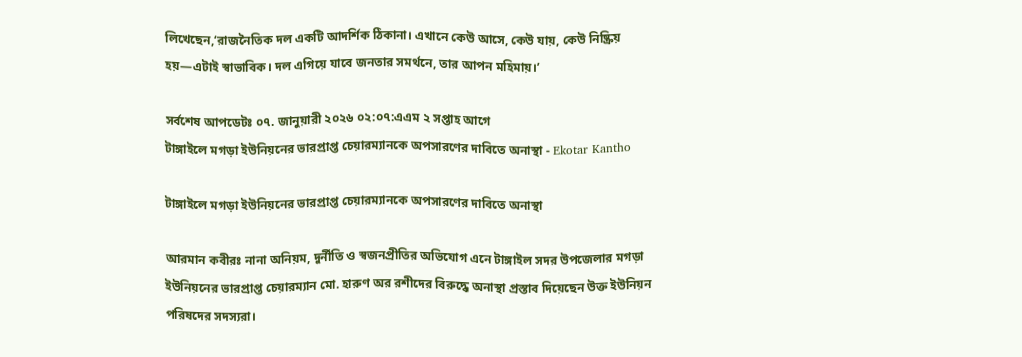লিখেছেন,‘রাজনৈতিক দল একটি আদর্শিক ঠিকানা। এখানে কেউ আসে, কেউ যায়, কেউ নিষ্ক্রিয় হয়—এটাই স্বাভাবিক। দল এগিয়ে যাবে জনতার সমর্থনে, তার আপন মহিমায়।’

সর্বশেষ আপডেটঃ ০৭. জানুয়ারী ২০২৬ ০২:০৭:এএম ২ সপ্তাহ আগে
টাঙ্গাইলে মগড়া ইউনিয়নের ভারপ্রাপ্ত চেয়ারম্যানকে অপসারণের দাবিতে অনাস্থা - Ekotar Kantho

টাঙ্গাইলে মগড়া ইউনিয়নের ভারপ্রাপ্ত চেয়ারম্যানকে অপসারণের দাবিতে অনাস্থা

আরমান কবীরঃ নানা অনিয়ম, দুর্নীতি ও স্বজনপ্রীতির অভিযোগ এনে টাঙ্গাইল সদর উপজেলার মগড়া ইউনিয়নের ভারপ্রাপ্ত চেয়ারম্যান মো. হারুণ অর রশীদের বিরুদ্ধে অনাস্থা প্রস্তাব দিয়েছেন উক্ত ইউনিয়ন পরিষদের সদস্যরা।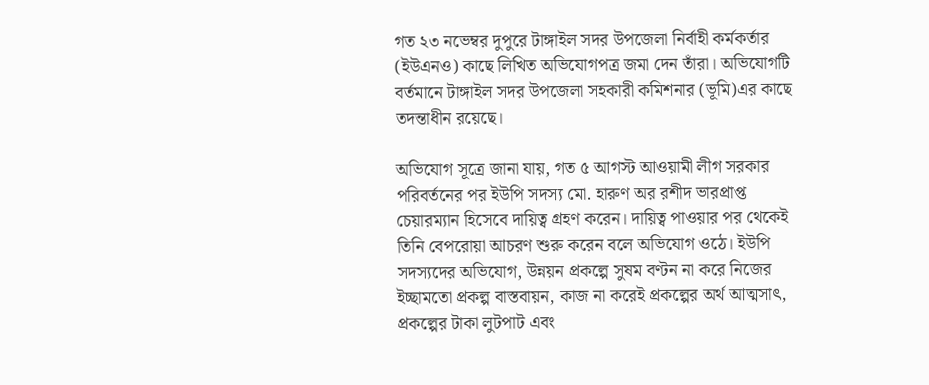গত ২৩ নভেম্বর দুপুরে টাঙ্গাইল সদর উপজেলা নির্বাহী কর্মকর্তার (ইউএনও) কাছে লিখিত অভিযোগপত্র জমা দেন তাঁরা। অভিযোগটি বর্তমানে টাঙ্গাইল সদর উপজেলা সহকারী কমিশনার (ভূমি)এর কাছে তদন্তাধীন রয়েছে।

অভিযোগ সূত্রে জানা যায়, গত ৫ আগস্ট আওয়ামী লীগ সরকার পরিবর্তনের পর ইউপি সদস্য মো. হারুণ অর রশীদ ভারপ্রাপ্ত চেয়ারম্যান হিসেবে দায়িত্ব গ্রহণ করেন। দায়িত্ব পাওয়ার পর থেকেই তিনি বেপরোয়া আচরণ শুরু করেন বলে অভিযোগ ওঠে। ইউপি সদস্যদের অভিযোগ, উন্নয়ন প্রকল্পে সুষম বণ্টন না করে নিজের ইচ্ছামতো প্রকল্প বাস্তবায়ন, কাজ না করেই প্রকল্পের অর্থ আত্মসাৎ, প্রকল্পের টাকা লুটপাট এবং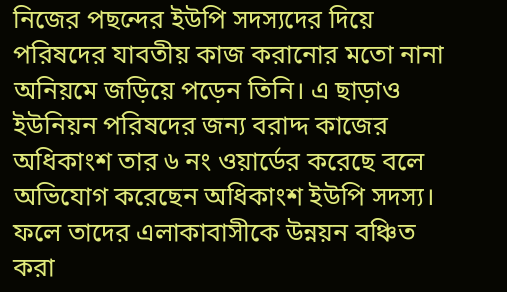নিজের পছন্দের ইউপি সদস্যদের দিয়ে পরিষদের যাবতীয় কাজ করানোর মতো নানা অনিয়মে জড়িয়ে পড়েন তিনি। এ ছাড়াও ইউনিয়ন পরিষদের জন্য বরাদ্দ কাজের অধিকাংশ তার ৬ নং ওয়ার্ডের করেছে বলে অভিযোগ করেছেন অধিকাংশ ইউপি সদস্য। ফলে তাদের এলাকাবাসীকে উন্নয়ন বঞ্চিত করা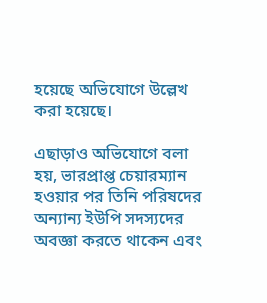হয়েছে অভিযোগে উল্লেখ করা হয়েছে।

এছাড়াও অভিযোগে বলা হয়, ভারপ্রাপ্ত চেয়ারম্যান হওয়ার পর তিনি পরিষদের অন্যান্য ইউপি সদস্যদের অবজ্ঞা করতে থাকেন এবং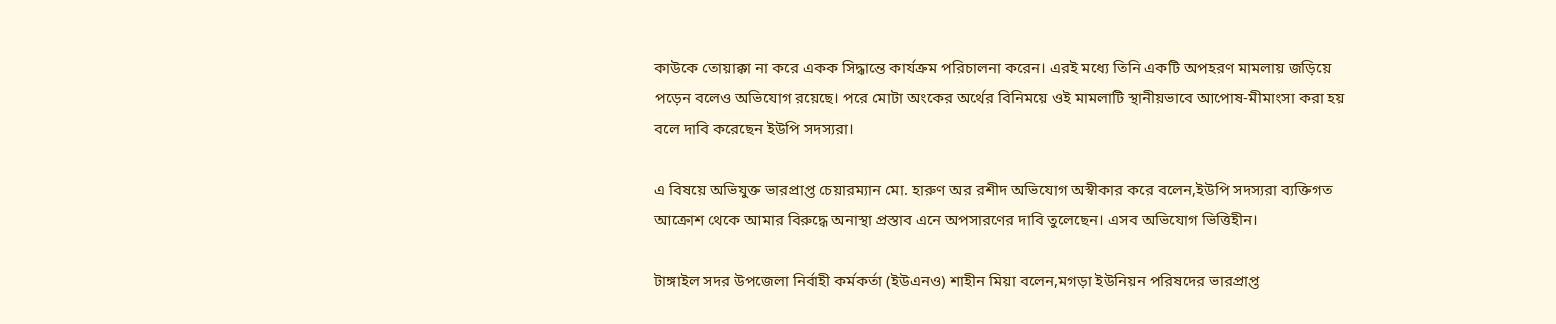কাউকে তোয়াক্কা না করে একক সিদ্ধান্তে কার্যক্রম পরিচালনা করেন। এরই মধ্যে তিনি একটি অপহরণ মামলায় জড়িয়ে পড়েন বলেও অভিযোগ রয়েছে। পরে মোটা অংকের অর্থের বিনিময়ে ওই মামলাটি স্থানীয়ভাবে আপোষ-মীমাংসা করা হয় বলে দাবি করেছেন ইউপি সদস্যরা।

এ বিষয়ে অভিযুক্ত ভারপ্রাপ্ত চেয়ারম্যান মো. হারুণ অর রশীদ অভিযোগ অস্বীকার করে বলেন,ইউপি সদস্যরা ব্যক্তিগত আক্রোশ থেকে আমার বিরুদ্ধে অনাস্থা প্রস্তাব এনে অপসারণের দাবি তুলেছেন। এসব অভিযোগ ভিত্তিহীন।

টাঙ্গাইল সদর উপজেলা নির্বাহী কর্মকর্তা (ইউএনও) শাহীন মিয়া বলেন,মগড়া ইউনিয়ন পরিষদের ভারপ্রাপ্ত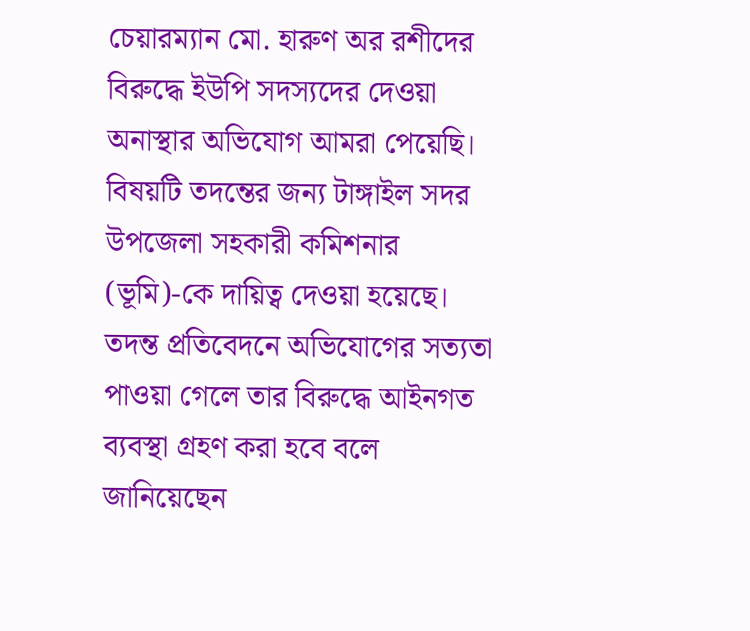চেয়ারম্যান মো. হারুণ অর রশীদের বিরুদ্ধে ইউপি সদস্যদের দেওয়া অনাস্থার অভিযোগ আমরা পেয়েছি। বিষয়টি তদন্তের জন্য টাঙ্গাইল সদর উপজেলা সহকারী কমিশনার (ভূমি)-কে দায়িত্ব দেওয়া হয়েছে। তদন্ত প্রতিবেদনে অভিযোগের সত্যতা পাওয়া গেলে তার বিরুদ্ধে আইনগত ব্যবস্থা গ্রহণ করা হবে বলে জানিয়েছেন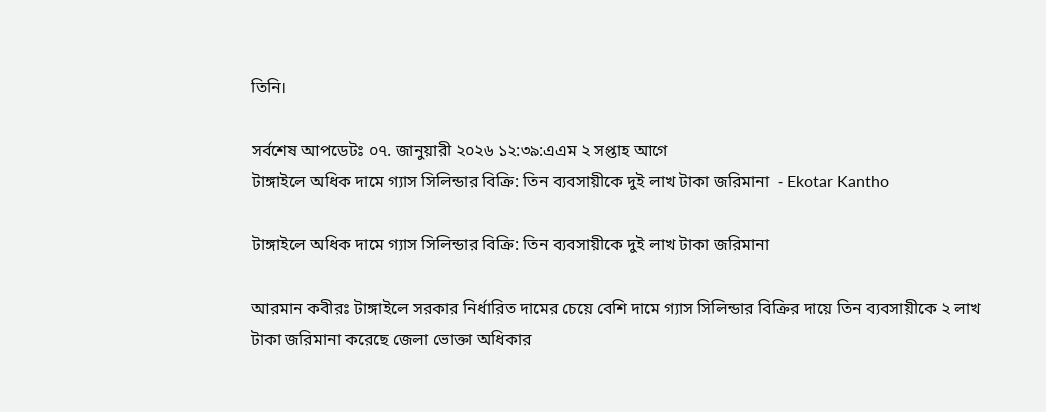তিনি।

সর্বশেষ আপডেটঃ ০৭. জানুয়ারী ২০২৬ ১২:৩৯:এএম ২ সপ্তাহ আগে
টাঙ্গাইলে অধিক দামে গ্যাস সিলিন্ডার বিক্রি: তিন ব্যবসায়ীকে দুই লাখ টাকা জরিমানা  - Ekotar Kantho

টাঙ্গাইলে অধিক দামে গ্যাস সিলিন্ডার বিক্রি: তিন ব্যবসায়ীকে দুই লাখ টাকা জরিমানা

আরমান কবীরঃ টাঙ্গাইলে সরকার নির্ধারিত দামের চেয়ে বেশি দামে গ্যাস সিলিন্ডার বিক্রির দায়ে তিন ব্যবসায়ীকে ২ লাখ টাকা জরিমানা করেছে জেলা ভোক্তা অধিকার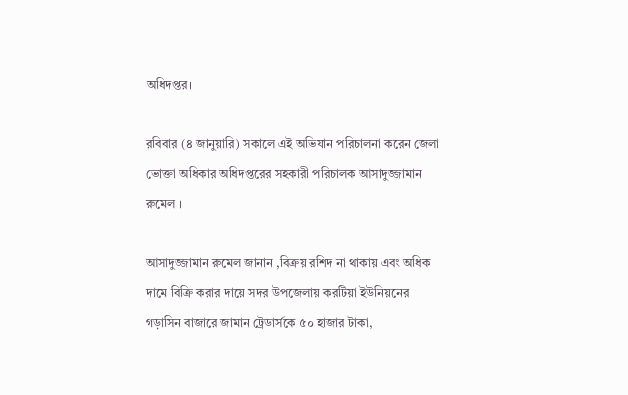অধিদপ্তর।

রবিবার (৪ জানুয়ারি) সকালে এই অভিযান পরিচালনা করেন জেলা ভোক্তা অধিকার অধিদপ্তরের সহকারী পরিচালক আসাদুজ্জামান রুমেল ।

আসাদুজ্জামান রুমেল জানান ,বিক্রয় রশিদ না থাকায় এবং অধিক দামে বিক্রি করার দায়ে সদর উপজেলায় করটিয়া ইউনিয়নের গড়াসিন বাজারে জামান ট্রেডার্সকে ৫০ হাজার টাকা,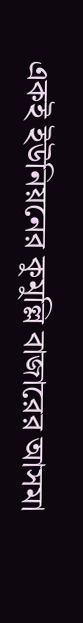একই ইউনিয়নের কুমুল্লি বাজারের আসমা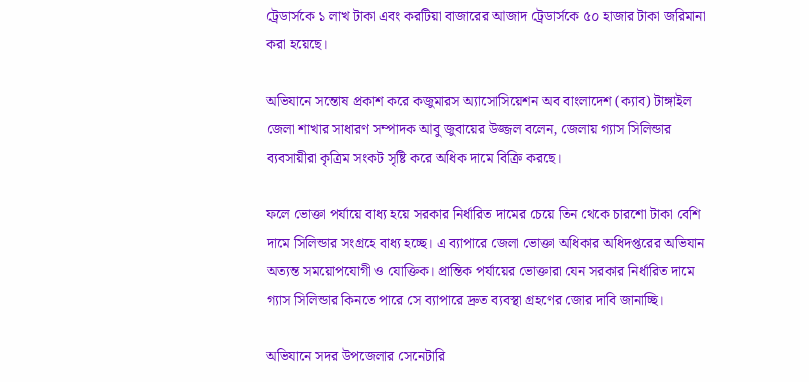ট্রেডার্সকে ১ লাখ টাকা এবং করটিয়া বাজারের আজাদ ট্রেডার্সকে ৫০ হাজার টাকা জরিমানা করা হয়েছে।

অভিযানে সন্তোষ প্রকাশ করে কজুমারস অ্যাসোসিয়েশন অব বাংলাদেশ (ক্যাব) টাঙ্গাইল জেলা শাখার সাধারণ সম্পাদক আবু জুবায়ের উজ্জল বলেন, জেলায় গ্যাস সিলিন্ডার ব্যবসায়ীরা কৃত্রিম সংকট সৃষ্টি করে অধিক দামে বিক্রি করছে।

ফলে ভোক্তা পর্যায়ে বাধ্য হয়ে সরকার নির্ধারিত দামের চেয়ে তিন থেকে চারশো টাকা বেশি দামে সিলিন্ডার সংগ্রহে বাধ্য হচ্ছে। এ ব্যাপারে জেলা ভোক্তা অধিকার অধিদপ্তরের অভিযান অত্যন্ত সময়োপযোগী ও যোক্তিক। প্রান্তিক পর্যায়ের ভোক্তারা যেন সরকার নির্ধারিত দামে গ্যাস সিলিন্ডার কিনতে পারে সে ব্যাপারে দ্রুত ব্যবস্থা গ্রহণের জোর দাবি জানাচ্ছি।

অভিযানে সদর উপজেলার সেনেটারি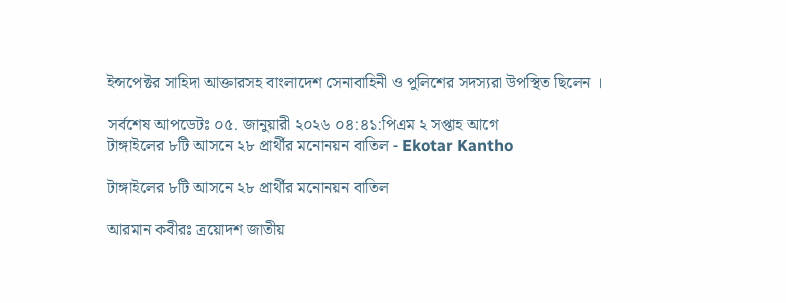ইন্সপেক্টর সাহিদা আক্তারসহ বাংলাদেশ সেনাবাহিনী ও পুলিশের সদস্যরা উপস্থিত ছিলেন ।

সর্বশেষ আপডেটঃ ০৫. জানুয়ারী ২০২৬ ০৪:৪১:পিএম ২ সপ্তাহ আগে
টাঙ্গাইলের ৮টি আসনে ২৮ প্রার্থীর মনোনয়ন বাতিল - Ekotar Kantho

টাঙ্গাইলের ৮টি আসনে ২৮ প্রার্থীর মনোনয়ন বাতিল

আরমান কবীরঃ ত্রয়োদশ জাতীয়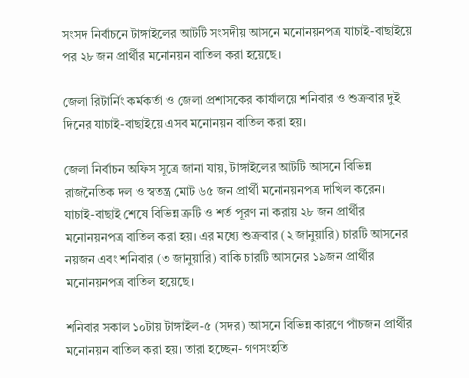সংসদ নির্বাচনে টাঙ্গাইলের আটটি সংসদীয় আসনে মনোনয়নপত্র যাচাই-বাছাইয়ে পর ২৮ জন প্রার্থীর মনোনয়ন বাতিল করা হয়েছে।

জেলা রিটার্নিং কর্মকর্তা ও জেলা প্রশাসকের কার্যালয়ে শনিবার ও শুক্রবার দুই দিনের যাচাই-বাছাইয়ে এসব মনোনয়ন বাতিল করা হয়।

জেলা নির্বাচন অফিস সূত্রে জানা যায়, টাঙ্গাইলের আটটি আসনে বিভিন্ন রাজনৈতিক দল ও স্বতন্ত্র মোট ৬৫ জন প্রার্থী মনোনয়নপত্র দাখিল করেন। যাচাই-বাছাই শেষে বিভিন্ন ত্রুটি ও শর্ত পূরণ না করায় ২৮ জন প্রার্থীর মনোনয়নপত্র বাতিল করা হয়। এর মধ্যে শুক্রবার (২ জানুয়ারি) চারটি আসনের নয়জন এবং শনিবার (৩ জানুয়ারি) বাকি চারটি আসনের ১৯জন প্রার্থীর মনোনয়নপত্র বাতিল হয়েছে।

শনিবার সকাল ১০টায় টাঙ্গাইল-৫ (সদর) আসনে বিভিন্ন কারণে পাঁচজন প্রার্থীর মনোনয়ন বাতিল করা হয়। তারা হচ্ছেন- গণসংহতি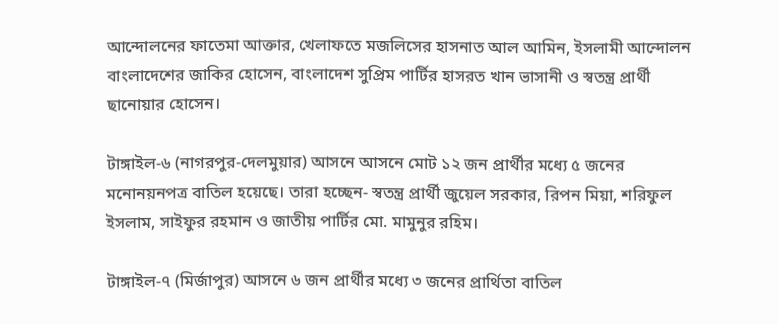আন্দোলনের ফাতেমা আক্তার, খেলাফতে মজলিসের হাসনাত আল আমিন, ইসলামী আন্দোলন বাংলাদেশের জাকির হোসেন, বাংলাদেশ সুপ্রিম পার্টির হাসরত খান ভাসানী ও স্বতন্ত্র প্রার্থী ছানোয়ার হোসেন।

টাঙ্গাইল-৬ (নাগরপুর-দেলমুয়ার) আসনে আসনে মোট ১২ জন প্রার্থীর মধ্যে ৫ জনের মনোনয়নপত্র বাতিল হয়েছে। তারা হচ্ছেন- স্বতন্ত্র প্রার্থী জুয়েল সরকার, রিপন মিয়া, শরিফুল ইসলাম, সাইফুর রহমান ও জাতীয় পার্টির মো. মামুনুর রহিম।

টাঙ্গাইল-৭ (মির্জাপুর) আসনে ৬ জন প্রার্থীর মধ্যে ৩ জনের প্রার্থিতা বাতিল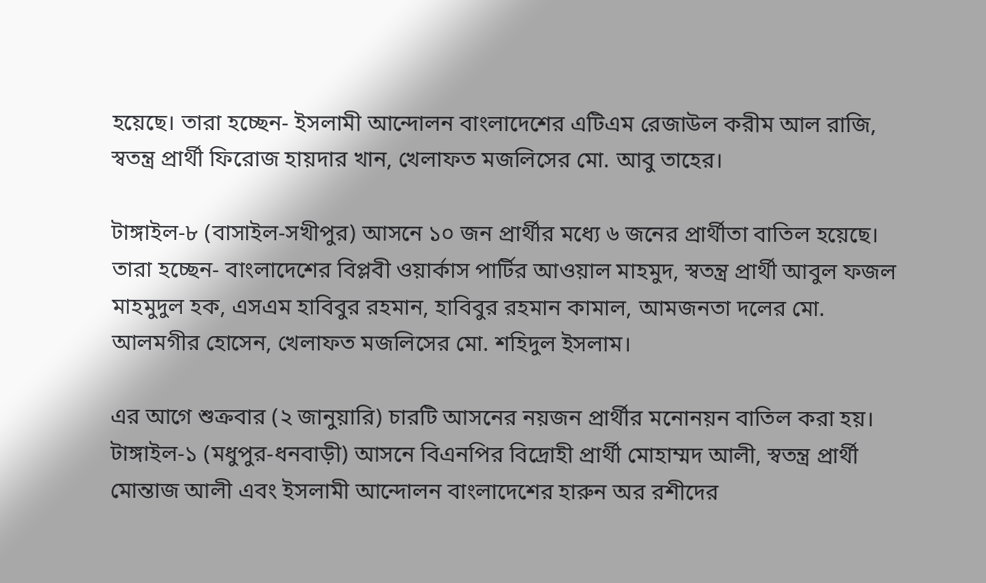হয়েছে। তারা হচ্ছেন- ইসলামী আন্দোলন বাংলাদেশের এটিএম রেজাউল করীম আল রাজি, স্বতন্ত্র প্রার্থী ফিরোজ হায়দার খান, খেলাফত মজলিসের মো. আবু তাহের।

টাঙ্গাইল-৮ (বাসাইল-সখীপুর) আসনে ১০ জন প্রার্থীর মধ্যে ৬ জনের প্রার্থীতা বাতিল হয়েছে। তারা হচ্ছেন- বাংলাদেশের বিপ্লবী ওয়ার্কাস পার্টির আওয়াল মাহমুদ, স্বতন্ত্র প্রার্থী আবুল ফজল মাহমুদুল হক, এসএম হাবিবুর রহমান, হাবিবুর রহমান কামাল, আমজনতা দলের মো. আলমগীর হোসেন, খেলাফত মজলিসের মো. শহিদুল ইসলাম।

এর আগে শুক্রবার (২ জানুয়ারি) চারটি আসনের নয়জন প্রার্থীর মনোনয়ন বাতিল করা হয়। টাঙ্গাইল-১ (মধুপুর-ধনবাড়ী) আসনে বিএনপির বিদ্রোহী প্রার্থী মোহাম্মদ আলী, স্বতন্ত্র প্রার্থী মোন্তাজ আলী এবং ইসলামী আন্দোলন বাংলাদেশের হারুন অর রশীদের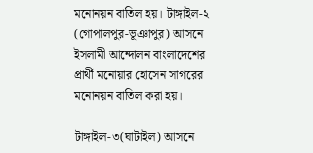মনোনয়ন বাতিল হয়। টাঙ্গাইল-২ (গোপালপুর-ভূঞাপুর) আসনে ইসলামী আন্দোলন বাংলাদেশের প্রার্থী মনোয়ার হোসেন সাগরের মনোনয়ন বাতিল করা হয়।

টাঙ্গাইল-৩(ঘাটাইল) আসনে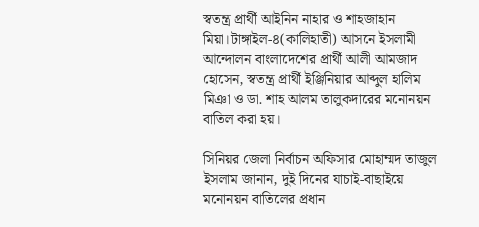স্বতন্ত্র প্রার্থী আইনিন নাহার ও শাহজাহান মিয়া।টাঙ্গাইল-৪(কালিহাতী) আসনে ইসলামী আন্দোলন বাংলাদেশের প্রার্থী আলী আমজাদ হোসেন, স্বতন্ত্র প্রার্থী ইঞ্জিনিয়ার আব্দুল হালিম মিঞা ও ডা. শাহ আলম তালুকদারের মনোনয়ন বাতিল করা হয়।

সিনিয়র জেলা নির্বাচন অফিসার মোহাম্মদ তাজুল ইসলাম জানান, দুই দিনের যাচাই-বাছাইয়ে মনোনয়ন বাতিলের প্রধান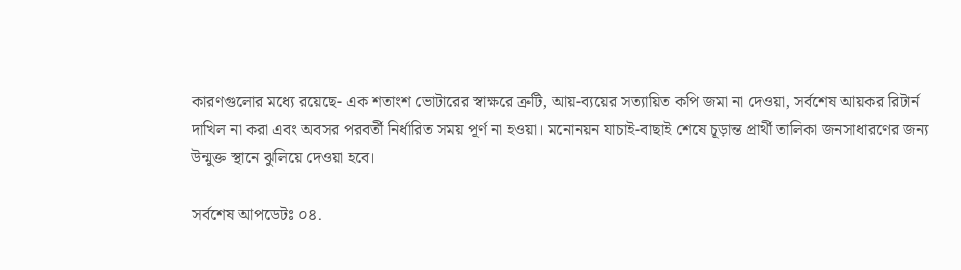কারণগুলোর মধ্যে রয়েছে- এক শতাংশ ভোটারের স্বাক্ষরে ত্রুটি, আয়-ব্যয়ের সত্যায়িত কপি জমা না দেওয়া, সর্বশেষ আয়কর রিটার্ন দাখিল না করা এবং অবসর পরবর্তী নির্ধারিত সময় পূর্ণ না হওয়া। মনোনয়ন যাচাই-বাছাই শেষে চূড়ান্ত প্রার্থী তালিকা জনসাধারণের জন্য উন্মুক্ত স্থানে ঝুলিয়ে দেওয়া হবে।

সর্বশেষ আপডেটঃ ০৪.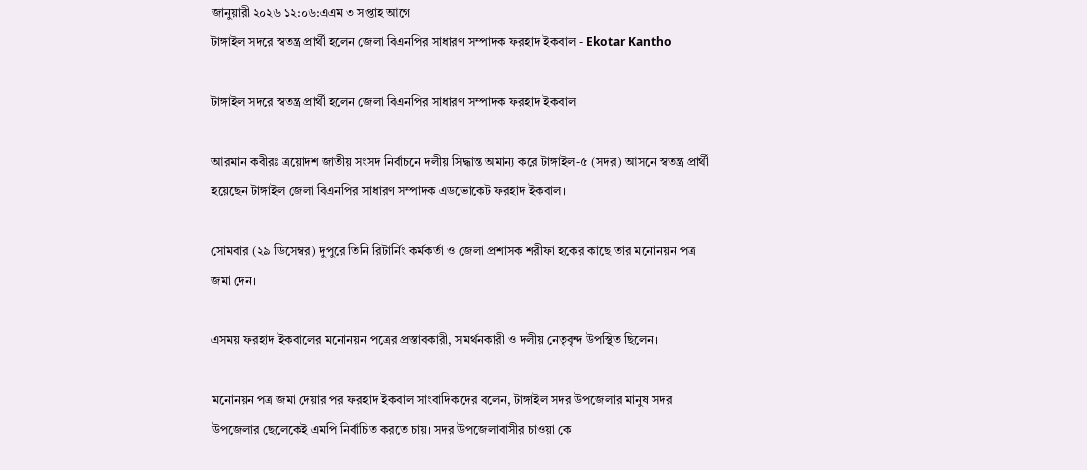জানুয়ারী ২০২৬ ১২:০৬:এএম ৩ সপ্তাহ আগে
টাঙ্গাইল সদরে স্বতন্ত্র প্রার্থী হলেন জেলা বিএনপির সাধারণ সম্পাদক ফরহাদ ইকবাল - Ekotar Kantho

টাঙ্গাইল সদরে স্বতন্ত্র প্রার্থী হলেন জেলা বিএনপির সাধারণ সম্পাদক ফরহাদ ইকবাল

আরমান কবীরঃ ত্রয়োদশ জাতীয় সংসদ নির্বাচনে দলীয় সিদ্ধান্ত অমান্য করে টাঙ্গাইল-৫ (সদর) আসনে স্বতন্ত্র প্রার্থী হয়েছেন টাঙ্গাইল জেলা বিএনপির সাধারণ সম্পাদক এডভোকেট ফরহাদ ইকবাল।

সোমবার (২৯ ডিসেম্বর) দুপুরে তিনি রিটার্নিং কর্মকর্তা ও জেলা প্রশাসক শরীফা হকের কাছে তার মনোনয়ন পত্র জমা দেন।

এসময় ফরহাদ ইকবালের মনোনয়ন পত্রের প্রস্তাবকারী, সমর্থনকারী ও দলীয় নেতৃবৃন্দ উপস্থিত ছিলেন।

মনোনয়ন পত্র জমা দেয়ার পর ফরহাদ ইকবাল সাংবাদিকদের বলেন, টাঙ্গাইল সদর উপজেলার মানুষ সদর উপজেলার ছেলেকেই এমপি নির্বাচিত করতে চায়। সদর উপজেলাবাসীর চাওয়া কে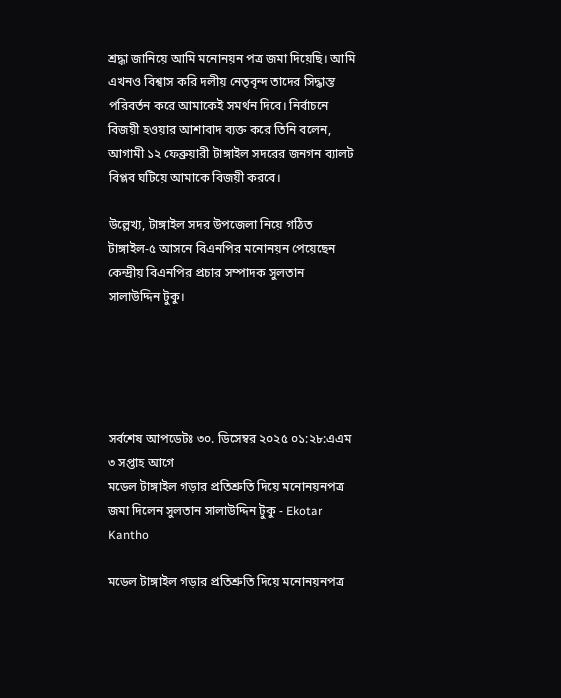শ্রদ্ধা জানিয়ে আমি মনোনয়ন পত্র জমা দিয়েছি। আমি এখনও বিশ্বাস করি দলীয় নেতৃবৃন্দ তাদের সিদ্ধান্ত পরিবর্তন করে আমাকেই সমর্থন দিবে। নির্বাচনে বিজয়ী হওয়ার আশাবাদ ব্যক্ত করে তিনি বলেন, আগামী ১২ ফেব্রুয়ারী টাঙ্গাইল সদরের জনগন ব্যালট বিপ্লব ঘটিয়ে আমাকে বিজয়ী করবে।

উল্লেখ্য, টাঙ্গাইল সদর উপজেলা নিয়ে গঠিত টাঙ্গাইল-৫ আসনে বিএনপির মনোনয়ন পেয়েছেন কেন্দ্রীয় বিএনপির প্রচার সম্পাদক সুলতান সালাউদ্দিন টুকু।





সর্বশেষ আপডেটঃ ৩০. ডিসেম্বর ২০২৫ ০১:২৮:এএম ৩ সপ্তাহ আগে
মডেল টাঙ্গাইল গড়ার প্রতিশ্রুতি দিয়ে মনোনয়নপত্র জমা দিলেন সুলতান সালাউদ্দিন টুকু - Ekotar Kantho

মডেল টাঙ্গাইল গড়ার প্রতিশ্রুতি দিয়ে মনোনয়নপত্র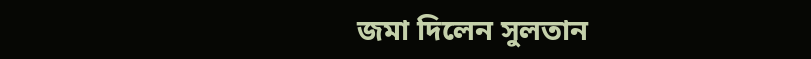জমা দিলেন সুলতান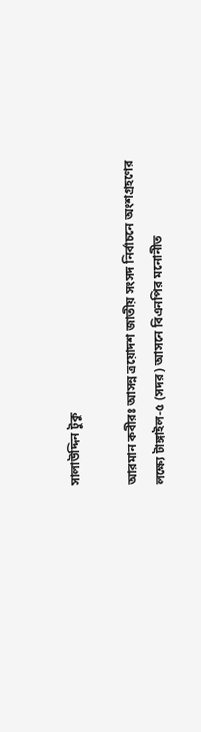সালাউদ্দিন টুকু

আরমান কবীরঃ আসন্ন ত্রয়োদশ জাতীয় সংসদ নির্বাচনে অংশগ্রহণের লক্ষ্যে টাঙ্গাইল-৫ (সদর) আসনে বিএনপির মনোনীত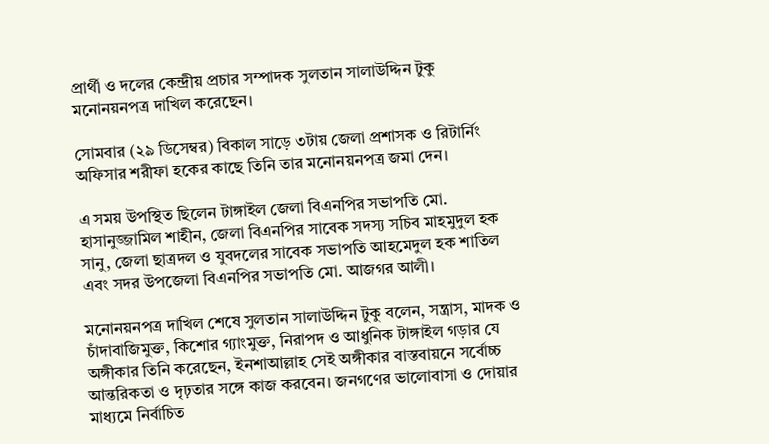প্রার্থী ও দলের কেন্দ্রীয় প্রচার সম্পাদক সুলতান সালাউদ্দিন টুকু মনোনয়নপত্র দাখিল করেছেন।

সোমবার (২৯ ডিসেম্বর) বিকাল সাড়ে ৩টায় জেলা প্রশাসক ও রিটার্নিং অফিসার শরীফা হকের কাছে তিনি তার মনোনয়নপত্র জমা দেন।

এ সময় উপস্থিত ছিলেন টাঙ্গাইল জেলা বিএনপির সভাপতি মো. হাসানুজ্জামিল শাহীন, জেলা বিএনপির সাবেক সদস্য সচিব মাহমুদুল হক সানু, জেলা ছাত্রদল ও যুবদলের সাবেক সভাপতি আহমেদুল হক শাতিল এবং সদর উপজেলা বিএনপির সভাপতি মো. আজগর আলী।

মনোনয়নপত্র দাখিল শেষে সুলতান সালাউদ্দিন টুকু বলেন, সন্ত্রাস, মাদক ও চাঁদাবাজিমুক্ত, কিশোর গ্যাংমুক্ত, নিরাপদ ও আধুনিক টাঙ্গাইল গড়ার যে অঙ্গীকার তিনি করেছেন, ইনশাআল্লাহ সেই অঙ্গীকার বাস্তবায়নে সর্বোচ্চ আন্তরিকতা ও দৃঢ়তার সঙ্গে কাজ করবেন। জনগণের ভালোবাসা ও দোয়ার মাধ্যমে নির্বাচিত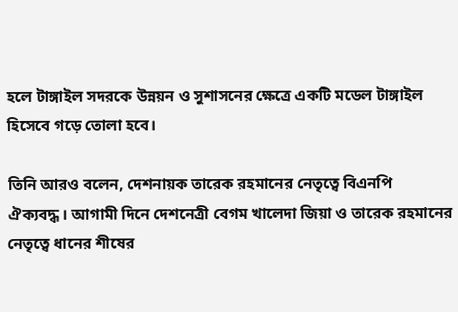হলে টাঙ্গাইল সদরকে উন্নয়ন ও সুশাসনের ক্ষেত্রে একটি মডেল টাঙ্গাইল হিসেবে গড়ে তোলা হবে।

তিনি আরও বলেন, দেশনায়ক তারেক রহমানের নেতৃত্বে বিএনপি ঐক্যবদ্ধ। আগামী দিনে দেশনেত্রী বেগম খালেদা জিয়া ও তারেক রহমানের নেতৃত্বে ধানের শীষের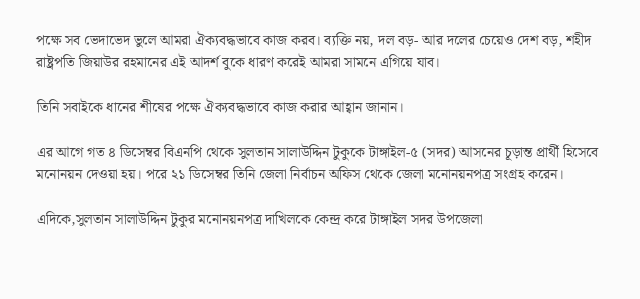পক্ষে সব ভেদাভেদ ভুলে আমরা ঐক্যবদ্ধভাবে কাজ করব। ব্যক্তি নয়, দল বড়- আর দলের চেয়েও দেশ বড়, শহীদ রাষ্ট্রপতি জিয়াউর রহমানের এই আদর্শ বুকে ধারণ করেই আমরা সামনে এগিয়ে যাব।

তিনি সবাইকে ধানের শীষের পক্ষে ঐক্যবদ্ধভাবে কাজ করার আহ্বান জানান।

এর আগে গত ৪ ডিসেম্বর বিএনপি থেকে সুলতান সালাউদ্দিন টুকুকে টাঙ্গাইল-৫ (সদর) আসনের চূড়ান্ত প্রার্থী হিসেবে মনোনয়ন দেওয়া হয়। পরে ২১ ডিসেম্বর তিনি জেলা নির্বাচন অফিস থেকে জেলা মনোনয়নপত্র সংগ্রহ করেন।

এদিকে,সুলতান সালাউদ্দিন টুকুর মনোনয়নপত্র দাখিলকে কেন্দ্র করে টাঙ্গাইল সদর উপজেলা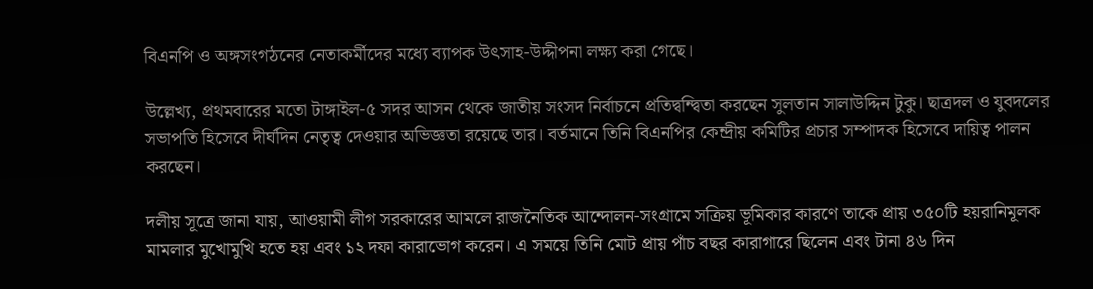বিএনপি ও অঙ্গসংগঠনের নেতাকর্মীদের মধ্যে ব্যাপক উৎসাহ-উদ্দীপনা লক্ষ্য করা গেছে।

উল্লেখ্য, প্রথমবারের মতো টাঙ্গাইল-৫ সদর আসন থেকে জাতীয় সংসদ নির্বাচনে প্রতিদ্বন্দ্বিতা করছেন সুলতান সালাউদ্দিন টুকু। ছাত্রদল ও যুবদলের সভাপতি হিসেবে দীর্ঘদিন নেতৃত্ব দেওয়ার অভিজ্ঞতা রয়েছে তার। বর্তমানে তিনি বিএনপির কেন্দ্রীয় কমিটির প্রচার সম্পাদক হিসেবে দায়িত্ব পালন করছেন।

দলীয় সূত্রে জানা যায়, আওয়ামী লীগ সরকারের আমলে রাজনৈতিক আন্দোলন-সংগ্রামে সক্রিয় ভূমিকার কারণে তাকে প্রায় ৩৫০টি হয়রানিমূলক মামলার মুখোমুখি হতে হয় এবং ১২ দফা কারাভোগ করেন। এ সময়ে তিনি মোট প্রায় পাঁচ বছর কারাগারে ছিলেন এবং টানা ৪৬ দিন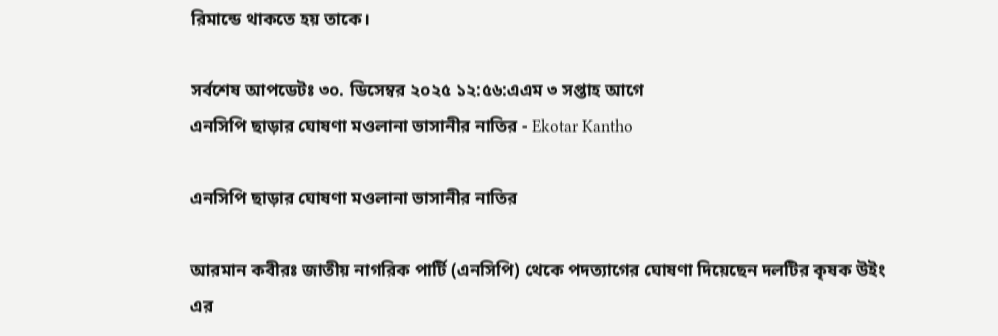রিমান্ডে থাকতে হয় তাকে।

সর্বশেষ আপডেটঃ ৩০. ডিসেম্বর ২০২৫ ১২:৫৬:এএম ৩ সপ্তাহ আগে
এনসিপি ছাড়ার ঘোষণা মওলানা ভাসানীর নাতির - Ekotar Kantho

এনসিপি ছাড়ার ঘোষণা মওলানা ভাসানীর নাতির

আরমান কবীরঃ জাতীয় নাগরিক পার্টি (এনসিপি) থেকে পদত্যাগের ঘোষণা দিয়েছেন দলটির কৃষক উইং এর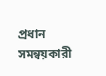প্রধান সমন্বয়কারী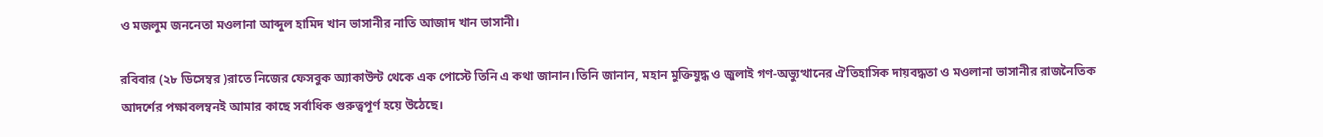ও মজলুম জননেতা মওলানা আব্দুল হামিদ খান ভাসানীর নাতি আজাদ খান ভাসানী।

রবিবার (২৮ ডিসেম্বর )রাতে নিজের ফেসবুক অ্যাকাউন্ট থেকে এক পোস্টে তিনি এ কথা জানান।তিনি জানান, মহান মুক্তিযুদ্ধ ও জুলাই গণ-অভ্যুত্থানের ঐতিহাসিক দায়বদ্ধতা ও মওলানা ভাসানীর রাজনৈতিক আদর্শের পক্ষাবলম্বনই আমার কাছে সর্বাধিক গুরুত্বপূর্ণ হয়ে উঠেছে।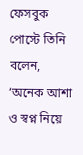ফেসবুক পোস্টে তিনি বলেন, ‘অনেক আশা ও স্বপ্ন নিয়ে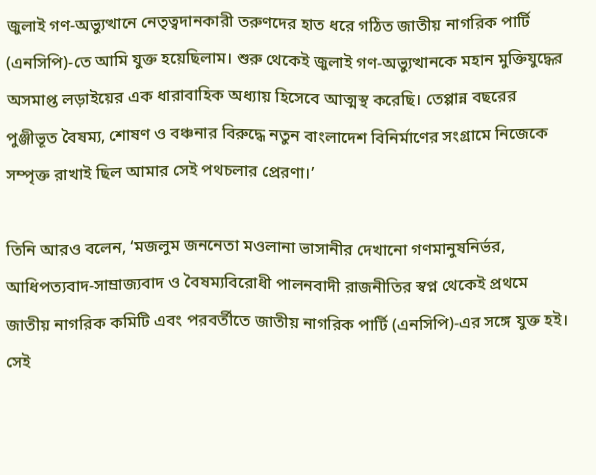জুলাই গণ-অভ্যুত্থানে নেতৃত্বদানকারী তরুণদের হাত ধরে গঠিত জাতীয় নাগরিক পার্টি (এনসিপি)-তে আমি যুক্ত হয়েছিলাম। শুরু থেকেই জুলাই গণ-অভ্যুত্থানকে মহান মুক্তিযুদ্ধের অসমাপ্ত লড়াইয়ের এক ধারাবাহিক অধ্যায় হিসেবে আত্মস্থ করেছি। তেপ্পান্ন বছরের পুঞ্জীভূত বৈষম্য, শোষণ ও বঞ্চনার বিরুদ্ধে নতুন বাংলাদেশ বিনির্মাণের সংগ্রামে নিজেকে সম্পৃক্ত রাখাই ছিল আমার সেই পথচলার প্রেরণা।’

তিনি আরও বলেন, ‘মজলুম জননেতা মওলানা ভাসানীর দেখানো গণমানুষনির্ভর, আধিপত্যবাদ-সাম্রাজ্যবাদ ও বৈষম্যবিরোধী পালনবাদী রাজনীতির স্বপ্ন থেকেই প্রথমে জাতীয় নাগরিক কমিটি এবং পরবর্তীতে জাতীয় নাগরিক পার্টি (এনসিপি)-এর সঙ্গে যুক্ত হই। সেই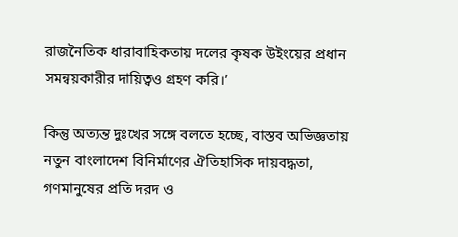রাজনৈতিক ধারাবাহিকতায় দলের কৃষক উইংয়ের প্রধান সমন্বয়কারীর দায়িত্বও গ্রহণ করি।’

কিন্তু অত্যন্ত দুঃখের সঙ্গে বলতে হচ্ছে, বাস্তব অভিজ্ঞতায় নতুন বাংলাদেশ বিনির্মাণের ঐতিহাসিক দায়বদ্ধতা, গণমানুষের প্রতি দরদ ও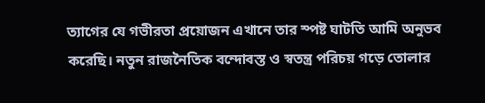ত্যাগের যে গভীরতা প্রয়োজন এখানে তার স্পষ্ট ঘাটতি আমি অনুভব করেছি। নতুন রাজনৈতিক বন্দোবস্ত ও স্বতন্ত্র পরিচয় গড়ে তোলার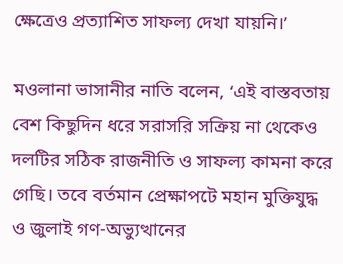ক্ষেত্রেও প্রত্যাশিত সাফল্য দেখা যায়নি।’

মওলানা ভাসানীর নাতি বলেন, ‘এই বাস্তবতায় বেশ কিছুদিন ধরে সরাসরি সক্রিয় না থেকেও দলটির সঠিক রাজনীতি ও সাফল্য কামনা করে গেছি। তবে বর্তমান প্রেক্ষাপটে মহান মুক্তিযুদ্ধ ও জুলাই গণ-অভ্যুত্থানের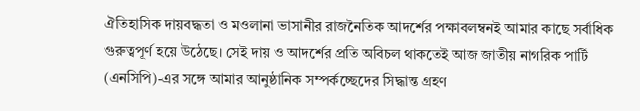ঐতিহাসিক দায়বদ্ধতা ও মওলানা ভাসানীর রাজনৈতিক আদর্শের পক্ষাবলম্বনই আমার কাছে সর্বাধিক গুরুত্বপূর্ণ হয়ে উঠেছে। সেই দায় ও আদর্শের প্রতি অবিচল থাকতেই আজ জাতীয় নাগরিক পার্টি (এনসিপি)-এর সঙ্গে আমার আনুষ্ঠানিক সম্পর্কচ্ছেদের সিদ্ধান্ত গ্রহণ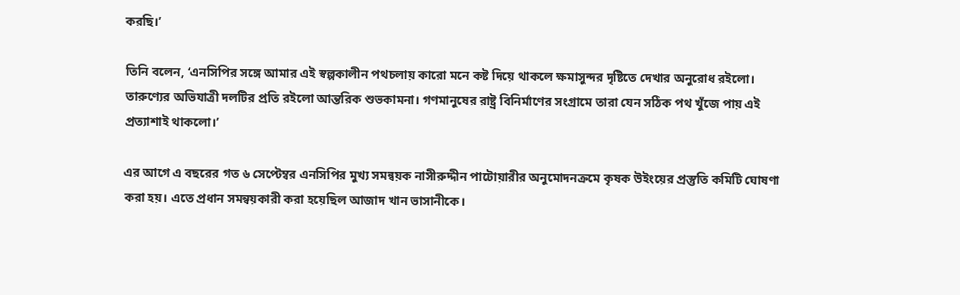করছি।’

তিনি বলেন, ‘এনসিপির সঙ্গে আমার এই স্বল্পকালীন পথচলায় কারো মনে কষ্ট দিয়ে থাকলে ক্ষমাসুন্দর দৃষ্টিতে দেখার অনুরোধ রইলো। তারুণ্যের অভিযাত্রী দলটির প্রতি রইলো আন্তরিক শুভকামনা। গণমানুষের রাষ্ট্র বিনির্মাণের সংগ্রামে তারা যেন সঠিক পথ খুঁজে পায় এই প্রত্যাশাই থাকলো।’

এর আগে এ বছরের গত ৬ সেপ্টেম্বর এনসিপির মুখ্য সমন্বয়ক নাসীরুদ্দীন পাটোয়ারীর অনুমোদনক্রমে কৃষক উইংয়ের প্রস্তুতি কমিটি ঘোষণা করা হয়। এতে প্রধান সমন্বয়কারী করা হয়েছিল আজাদ খান ভাসানীকে।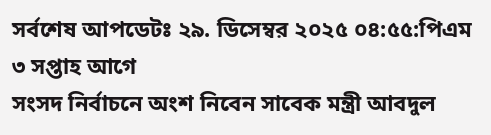সর্বশেষ আপডেটঃ ২৯. ডিসেম্বর ২০২৫ ০৪:৫৫:পিএম ৩ সপ্তাহ আগে
সংসদ নির্বাচনে অংশ নিবেন সাবেক মন্ত্রী আবদুল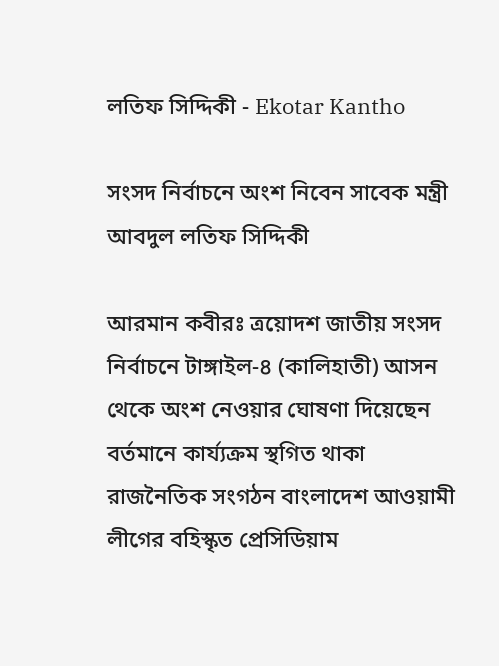লতিফ সিদ্দিকী - Ekotar Kantho

সংসদ নির্বাচনে অংশ নিবেন সাবেক মন্ত্রী আবদুল লতিফ সিদ্দিকী

আরমান কবীরঃ ত্রয়োদশ জাতীয় সংসদ নির্বাচনে টাঙ্গাইল-৪ (কালিহাতী) আসন থেকে অংশ নেওয়ার ঘোষণা দিয়েছেন বর্তমানে কার্য্যক্রম স্থগিত থাকা রাজনৈতিক সংগঠন বাংলাদেশ আওয়ামী লীগের বহিস্কৃত প্রেসিডিয়াম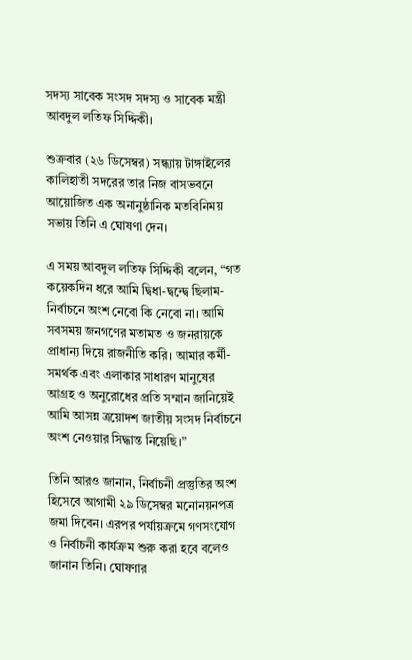সদস্য সাবেক সংসদ সদস্য ও সাবেক মন্ত্রী আবদুল লতিফ সিদ্দিকী।

শুক্রবার (২৬ ডিসেম্বর) সন্ধ্যায় টাঙ্গাইলের কালিহাতী সদরের তার নিজ বাসভবনে আয়োজিত এক অনানুষ্ঠানিক মতবিনিময় সভায় তিনি এ ঘোষণা দেন।

এ সময় আবদুল লতিফ সিদ্দিকী বলেন, “গত কয়েকদিন ধরে আমি দ্বিধা-দ্বন্দ্বে ছিলাম-নির্বাচনে অংশ নেবো কি নেবো না। আমি সবসময় জনগণের মতামত ও জনরায়কে প্রাধান্য দিয়ে রাজনীতি করি। আমার কর্মী-সমর্থক এবং এলাকার সাধারণ মানুষের আগ্রহ ও অনুরোধের প্রতি সম্মান জানিয়েই আমি আসন্ন ত্রয়োদশ জাতীয় সংসদ নির্বাচনে অংশ নেওয়ার সিদ্ধান্ত নিয়েছি।”

তিনি আরও জানান, নির্বাচনী প্রস্তুতির অংশ হিসেবে আগামী ২৯ ডিসেম্বর মনোনয়নপত্র জমা দিবেন। এরপর পর্যায়ক্রমে গণসংযোগ ও নির্বাচনী কার্যক্রম শুরু করা হবে বলেও জানান তিনি। ঘোষণার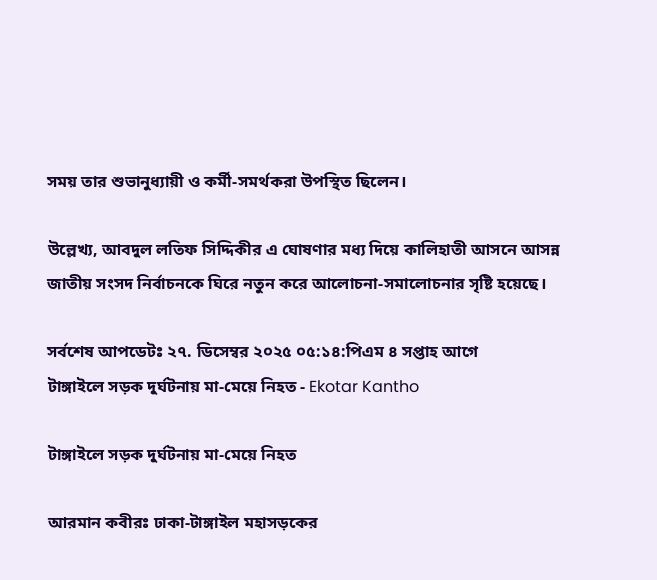সময় তার শুভানুধ্যায়ী ও কর্মী-সমর্থকরা উপস্থিত ছিলেন।

উল্লেখ্য, আবদুল লতিফ সিদ্দিকীর এ ঘোষণার মধ্য দিয়ে কালিহাতী আসনে আসন্ন জাতীয় সংসদ নির্বাচনকে ঘিরে নতুন করে আলোচনা-সমালোচনার সৃষ্টি হয়েছে।

সর্বশেষ আপডেটঃ ২৭. ডিসেম্বর ২০২৫ ০৫:১৪:পিএম ৪ সপ্তাহ আগে
টাঙ্গাইলে সড়ক দুর্ঘটনায় মা-মেয়ে নিহত - Ekotar Kantho

টাঙ্গাইলে সড়ক দুর্ঘটনায় মা-মেয়ে নিহত

আরমান কবীরঃ ঢাকা-টাঙ্গাইল মহাসড়কের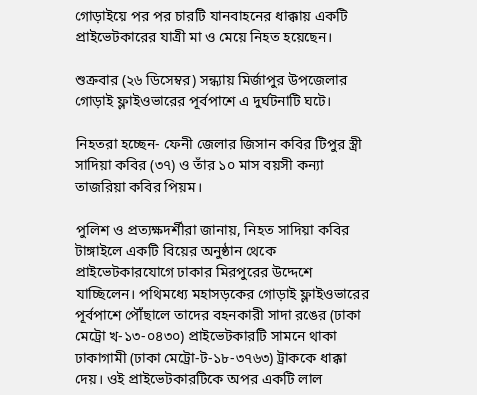গোড়াইয়ে পর পর চারটি যানবাহনের ধাক্কায় একটি প্রাইভেটকারের যাত্রী মা ও মেয়ে নিহত হয়েছেন।

শুক্রবার (২৬ ডিসেম্বর) সন্ধ্যায় মির্জাপুর উপজেলার গোড়াই ফ্লাইওভারের পূর্বপাশে এ দুর্ঘটনাটি ঘটে।

নিহতরা হচ্ছেন- ফেনী জেলার জিসান কবির টিপুর স্ত্রী সাদিয়া কবির (৩৭) ও তাঁর ১০ মাস বয়সী কন্যা তাজরিয়া কবির পিয়ম।

পুলিশ ও প্রত্যক্ষদর্শীরা জানায়, নিহত সাদিয়া কবির টাঙ্গাইলে একটি বিয়ের অনুষ্ঠান থেকে প্রাইভেটকারযোগে ঢাকার মিরপুরের উদ্দেশে যাচ্ছিলেন। পথিমধ্যে মহাসড়কের গোড়াই ফ্লাইওভারের পূর্বপাশে পৌঁছালে তাদের বহনকারী সাদা রঙের (ঢাকা মেট্রো খ-১৩-০৪৩০) প্রাইভেটকারটি সামনে থাকা ঢাকাগামী (ঢাকা মেট্রো-ট-১৮-৩৭৬৩) ট্রাককে ধাক্কা দেয়। ওই প্রাইভেটকারটিকে অপর একটি লাল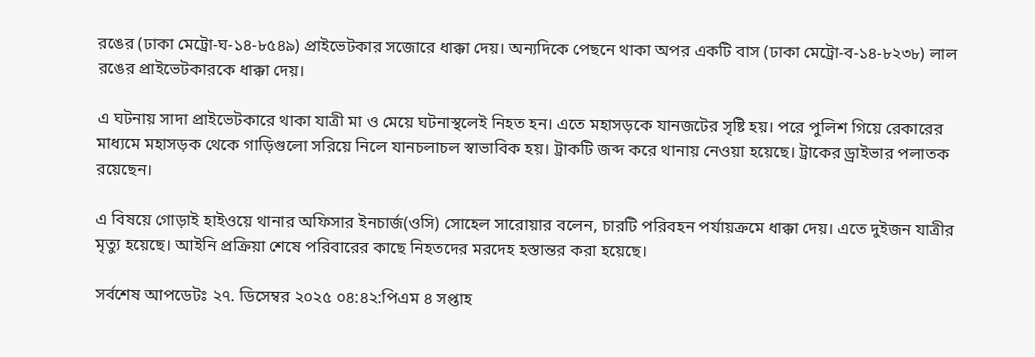রঙের (ঢাকা মেট্রো-ঘ-১৪-৮৫৪৯) প্রাইভেটকার সজোরে ধাক্কা দেয়। অন্যদিকে পেছনে থাকা অপর একটি বাস (ঢাকা মেট্রো-ব-১৪-৮২৩৮) লাল রঙের প্রাইভেটকারকে ধাক্কা দেয়।

এ ঘটনায় সাদা প্রাইভেটকারে থাকা যাত্রী মা ও মেয়ে ঘটনাস্থলেই নিহত হন। এতে মহাসড়কে যানজটের সৃষ্টি হয়। পরে পুলিশ গিয়ে রেকারের মাধ্যমে মহাসড়ক থেকে গাড়িগুলো সরিয়ে নিলে যানচলাচল স্বাভাবিক হয়। ট্রাকটি জব্দ করে থানায় নেওয়া হয়েছে। ট্রাকের ড্রাইভার পলাতক রয়েছেন।

এ বিষয়ে গোড়াই হাইওয়ে থানার অফিসার ইনচার্জ(ওসি) সোহেল সারোয়ার বলেন, চারটি পরিবহন পর্যায়ক্রমে ধাক্কা দেয়। এতে দুইজন যাত্রীর মৃত্যু হয়েছে। আইনি প্রক্রিয়া শেষে পরিবারের কাছে নিহতদের মরদেহ হস্তান্তর করা হয়েছে।

সর্বশেষ আপডেটঃ ২৭. ডিসেম্বর ২০২৫ ০৪:৪২:পিএম ৪ সপ্তাহ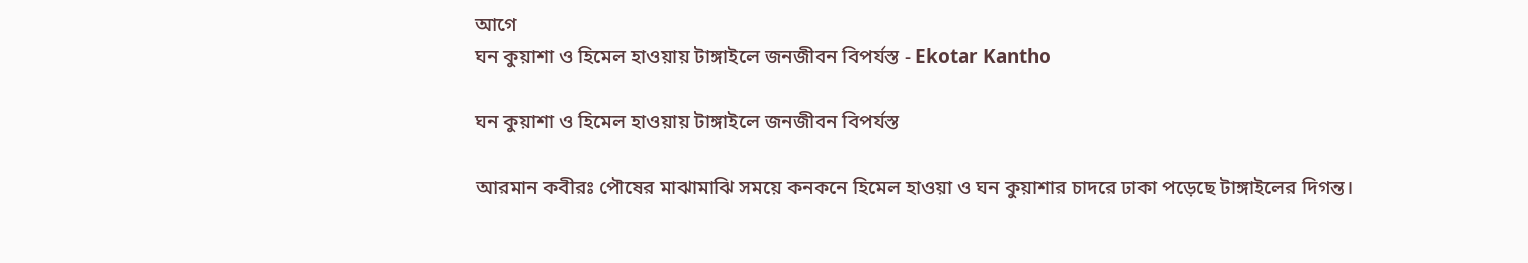আগে
ঘন কুয়াশা ও হিমেল হাওয়ায় টাঙ্গাইলে জনজীবন বিপর্যস্ত - Ekotar Kantho

ঘন কুয়াশা ও হিমেল হাওয়ায় টাঙ্গাইলে জনজীবন বিপর্যস্ত

আরমান কবীরঃ পৌষের মাঝামাঝি সময়ে কনকনে হিমেল হাওয়া ও ঘন কুয়াশার চাদরে ঢাকা পড়েছে টাঙ্গাইলের দিগন্ত।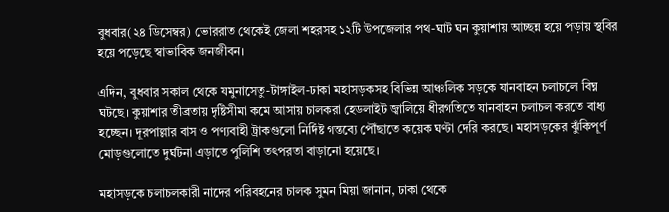বুধবার(২৪ ডিসেম্বর) ভোররাত থেকেই জেলা শহরসহ ১২টি উপজেলার পথ-ঘাট ঘন কুয়াশায় আচ্ছন্ন হয়ে পড়ায় স্থবির হয়ে পড়েছে স্বাভাবিক জনজীবন।

এদিন, বুধবার সকাল থেকে যমুনাসেতু-টাঙ্গাইল-ঢাকা মহাসড়কসহ বিভিন্ন আঞ্চলিক সড়কে যানবাহন চলাচলে বিঘ্ন ঘটছে। কুয়াশার তীব্রতায় দৃষ্টিসীমা কমে আসায় চালকরা হেডলাইট জ্বালিয়ে ধীরগতিতে যানবাহন চলাচল করতে বাধ্য হচ্ছেন। দূরপাল্লার বাস ও পণ্যবাহী ট্রাকগুলো নির্দিষ্ট গন্তব্যে পৌঁছাতে কয়েক ঘণ্টা দেরি করছে। মহাসড়কের ঝুঁকিপূর্ণ মোড়গুলোতে দুর্ঘটনা এড়াতে পুলিশি তৎপরতা বাড়ানো হয়েছে।

মহাসড়কে চলাচলকারী নাদের পরিবহনের চালক সুমন মিয়া জানান, ঢাকা থেকে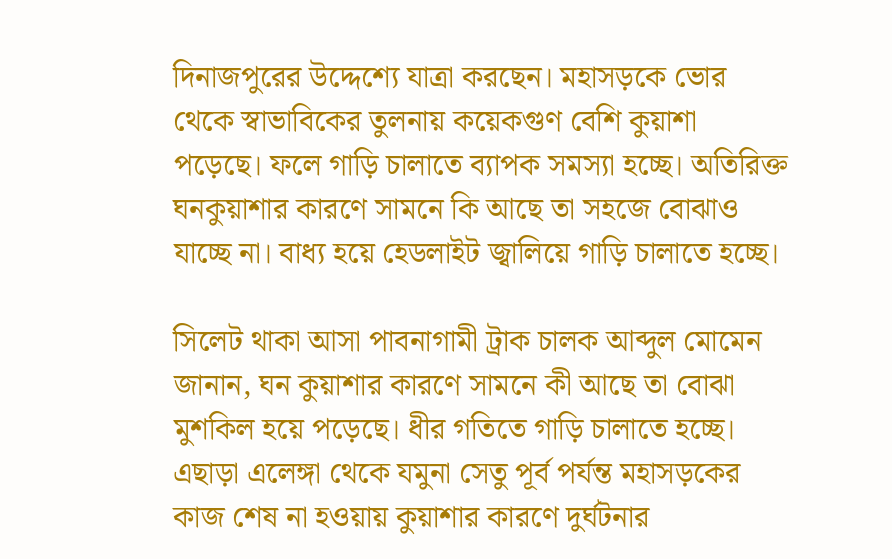দিনাজপুরের উদ্দেশ্যে যাত্রা করছেন। মহাসড়কে ভোর থেকে স্বাভাবিকের তুলনায় কয়েকগুণ বেশি কুয়াশা পড়েছে। ফলে গাড়ি চালাতে ব্যাপক সমস্যা হচ্ছে। অতিরিক্ত ঘনকুয়াশার কারণে সামনে কি আছে তা সহজে বোঝাও যাচ্ছে না। বাধ্য হয়ে হেডলাইট জ্বালিয়ে গাড়ি চালাতে হচ্ছে।

সিলেট থাকা আসা পাবনাগামী ট্রাক চালক আব্দুল মোমেন জানান, ঘন কুয়াশার কারণে সামনে কী আছে তা বোঝা মুশকিল হয়ে পড়েছে। ধীর গতিতে গাড়ি চালাতে হচ্ছে। এছাড়া এলেঙ্গা থেকে যমুনা সেতু পূর্ব পর্যন্ত মহাসড়কের কাজ শেষ না হওয়ায় কুয়াশার কারণে দুর্ঘটনার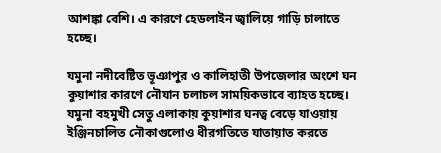আশঙ্কা বেশি। এ কারণে হেডলাইন জ্বালিয়ে গাড়ি চালাতে হচ্ছে।

যমুনা নদীবেষ্টিত ভূঞাপুর ও কালিহাতী উপজেলার অংশে ঘন কুয়াশার কারণে নৌযান চলাচল সাময়িকভাবে ব্যাহত হচ্ছে। যমুনা বহমুখী সেতু এলাকায় কুয়াশার ঘনত্ব বেড়ে যাওয়ায় ইঞ্জিনচালিত নৌকাগুলোও ধীরগতিতে যাতায়াত করতে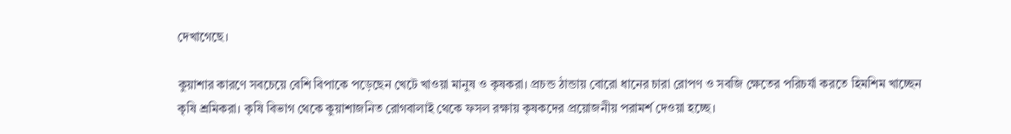দেখাগেছে।

কুয়াশার কারণে সবচেয়ে বেশি বিপাকে পড়েছেন খেটে খাওয়া মানুষ ও কৃষকরা। প্রচন্ড ঠান্ডায় বোরো ধানের চারা রোপণ ও সবজি ক্ষেতের পরিচর্যা করতে হিমশিম খাচ্ছেন কৃষি শ্রমিকরা। কৃষি বিভাগ থেকে কুয়াশাজনিত রোগবালাই থেকে ফসল রক্ষায় কৃষকদের প্রয়োজনীয় পরামর্শ দেওয়া হচ্ছে।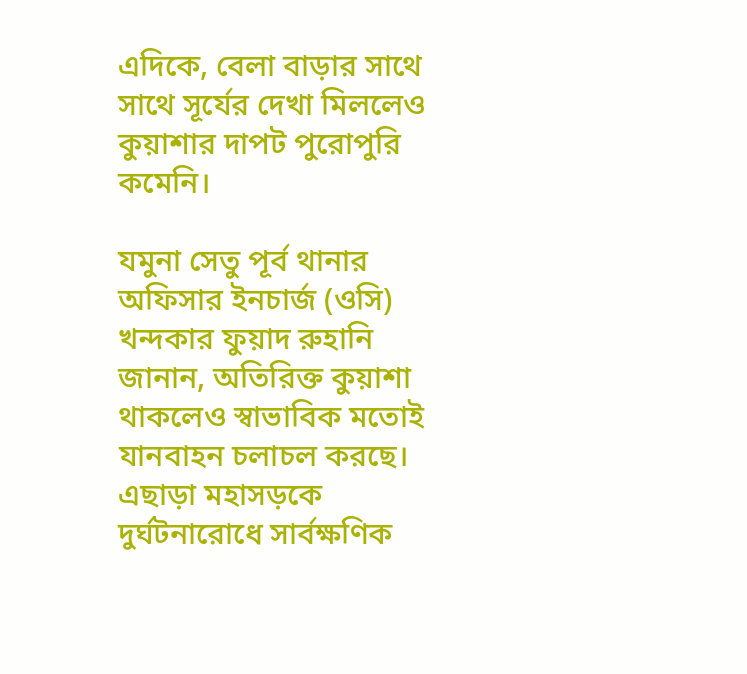এদিকে, বেলা বাড়ার সাথে সাথে সূর্যের দেখা মিললেও কুয়াশার দাপট পুরোপুরি কমেনি।

যমুনা সেতু পূর্ব থানার অফিসার ইনচার্জ (ওসি) খন্দকার ফুয়াদ রুহানি জানান, অতিরিক্ত কুয়াশা থাকলেও স্বাভাবিক মতোই যানবাহন চলাচল করছে। এছাড়া মহাসড়কে দুর্ঘটনারোধে সার্বক্ষণিক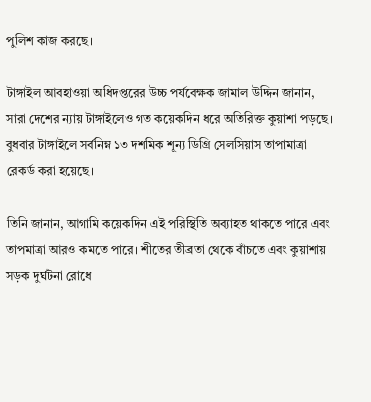পুলিশ কাজ করছে।

টাঙ্গাইল আবহাওয়া অধিদপ্তরের উচ্চ পর্যবেক্ষক জামাল উদ্দিন জানান, সারা দেশের ন্যায় টাঙ্গাইলেও গত কয়েকদিন ধরে অতিরিক্ত কুয়াশা পড়ছে। বুধবার টাঙ্গাইলে সর্বনিম্ন ১৩ দশমিক শূন্য ডিগ্রি সেলসিয়াস তাপামাত্রা রেকর্ড করা হয়েছে।

তিনি জানান, আগামি কয়েকদিন এই পরিস্থিতি অব্যাহত থাকতে পারে এবং তাপমাত্রা আরও কমতে পারে। শীতের তীব্রতা থেকে বাঁচতে এবং কুয়াশায় সড়ক দুর্ঘটনা রোধে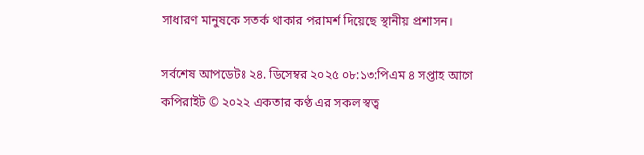সাধারণ মানুষকে সতর্ক থাকার পরামর্শ দিয়েছে স্থানীয় প্রশাসন।

সর্বশেষ আপডেটঃ ২৪. ডিসেম্বর ২০২৫ ০৮:১৩:পিএম ৪ সপ্তাহ আগে
কপিরাইট © ২০২২ একতার কণ্ঠ এর সকল স্বত্ব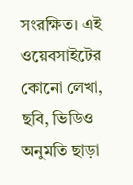সংরক্ষিত। এই ওয়েবসাইটের কোনো লেখা, ছবি, ভিডিও অনুমতি ছাড়া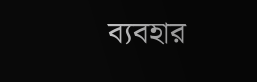ব্যবহার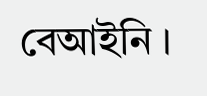বেআইনি ।